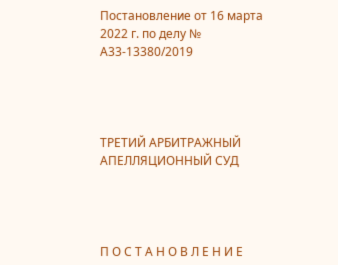Постановление от 16 марта 2022 г. по делу № А33-13380/2019




ТРЕТИЙ АРБИТРАЖНЫЙ АПЕЛЛЯЦИОННЫЙ СУД




П О С Т А Н О В Л Е Н И Е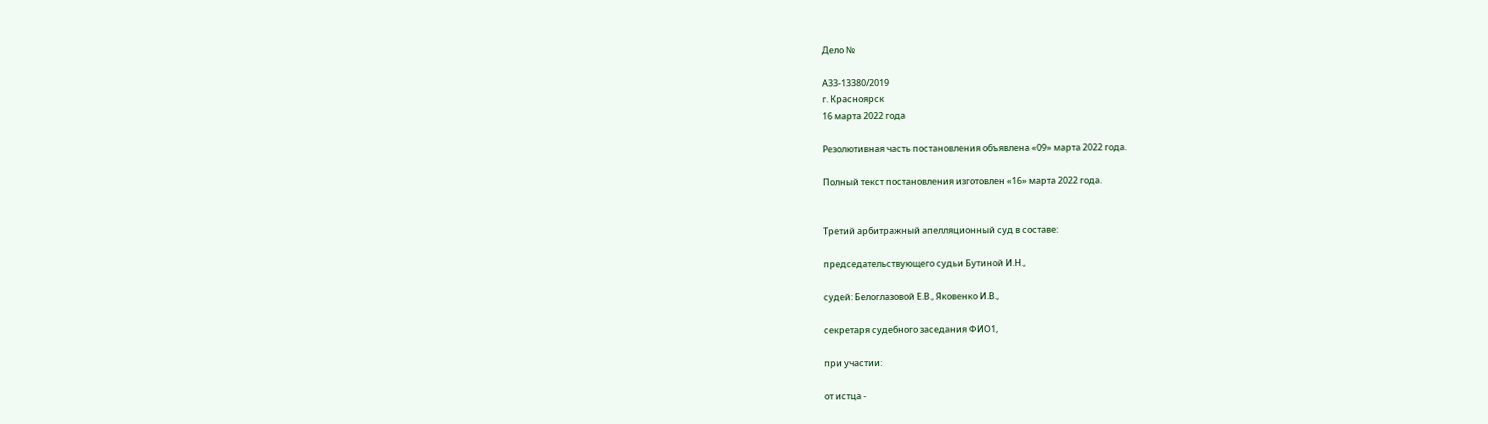Дело №

А33-13380/2019
г. Красноярск
16 марта 2022 года

Резолютивная часть постановления объявлена «09» марта 2022 года.

Полный текст постановления изготовлен «16» марта 2022 года.


Третий арбитражный апелляционный суд в составе:

председательствующего судьи Бутиной И.Н.,

судей: Белоглазовой Е.В., Яковенко И.В.,

секретаря судебного заседания ФИО1,

при участии:

от истца -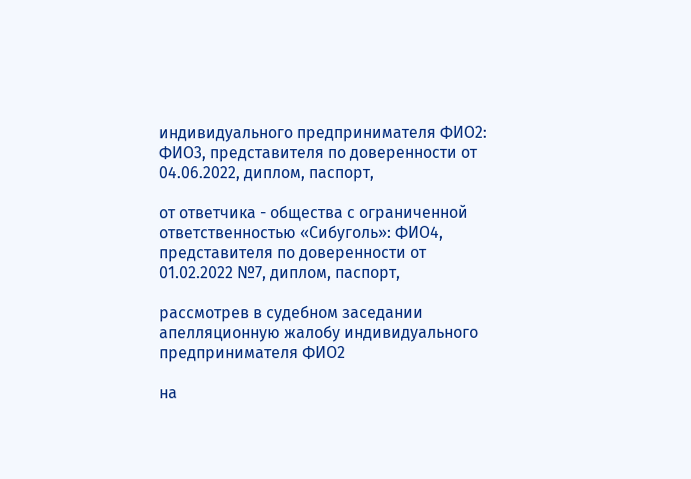индивидуального предпринимателя ФИО2: ФИО3, представителя по доверенности от 04.06.2022, диплом, паспорт,

от ответчика - общества с ограниченной ответственностью «Сибуголь»: ФИО4, представителя по доверенности от 01.02.2022 №7, диплом, паспорт,

рассмотрев в судебном заседании апелляционную жалобу индивидуального предпринимателя ФИО2

на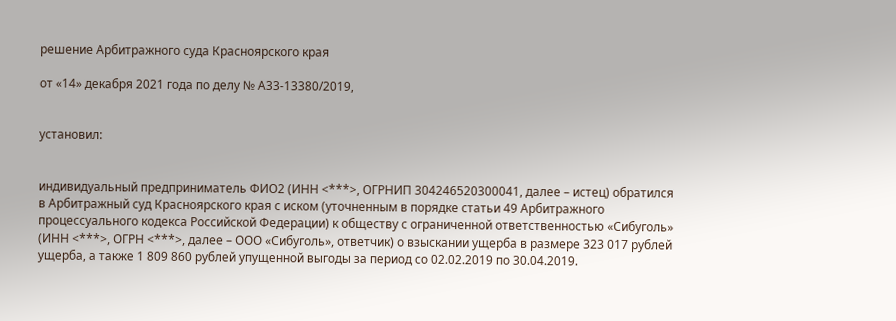решение Арбитражного суда Красноярского края

от «14» декабря 2021 года по делу № А33-13380/2019,


установил:


индивидуальный предприниматель ФИО2 (ИНН <***>, ОГРНИП 304246520300041, далее – истец) обратился в Арбитражный суд Красноярского края с иском (уточненным в порядке статьи 49 Арбитражного процессуального кодекса Российской Федерации) к обществу с ограниченной ответственностью «Сибуголь» (ИНН <***>, ОГРН <***>, далее – ООО «Сибуголь», ответчик) о взыскании ущерба в размере 323 017 рублей ущерба, а также 1 809 860 рублей упущенной выгоды за период со 02.02.2019 по 30.04.2019.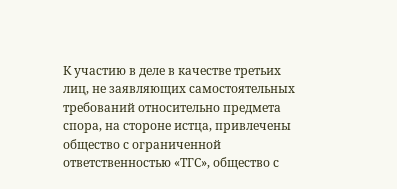К участию в деле в качестве третьих лиц, не заявляющих самостоятельных требований относительно предмета спора, на стороне истца, привлечены общество с ограниченной ответственностью «ТГС», общество с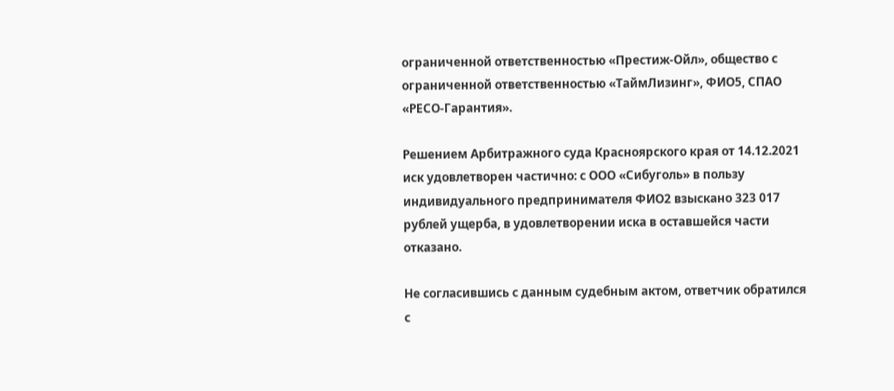ограниченной ответственностью «Престиж-Ойл», общество с ограниченной ответственностью «ТаймЛизинг», ФИО5, СПАО «РЕСО-Гарантия».

Решением Арбитражного суда Красноярского края от 14.12.2021 иск удовлетворен частично: с ООО «Сибуголь» в пользу индивидуального предпринимателя ФИО2 взыскано 323 017 рублей ущерба, в удовлетворении иска в оставшейся части отказано.

Не согласившись с данным судебным актом, ответчик обратился с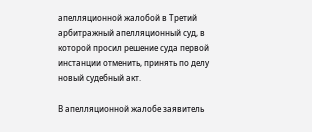апелляционной жалобой в Третий арбитражный апелляционный суд, в которой просил решение суда первой инстанции отменить, принять по делу новый судебный акт.

В апелляционной жалобе заявитель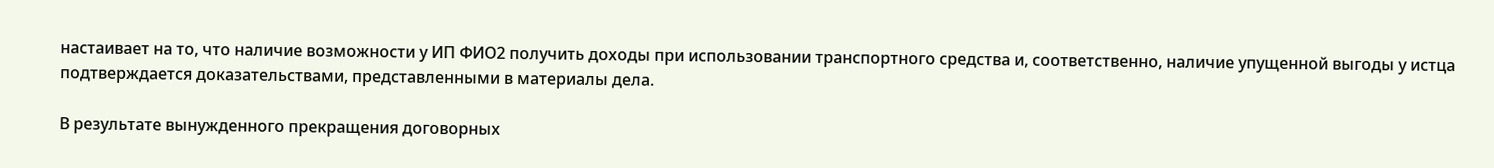настаивает на то, что наличие возможности у ИП ФИО2 получить доходы при использовании транспортного средства и, соответственно, наличие упущенной выгоды у истца подтверждается доказательствами, представленными в материалы дела.

В результате вынужденного прекращения договорных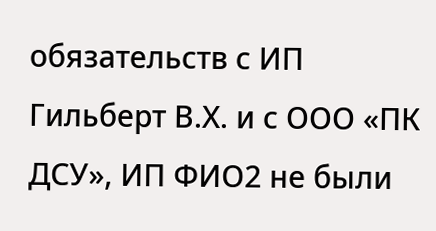обязательств с ИП Гильберт В.Х. и с ООО «ПК ДСУ», ИП ФИО2 не были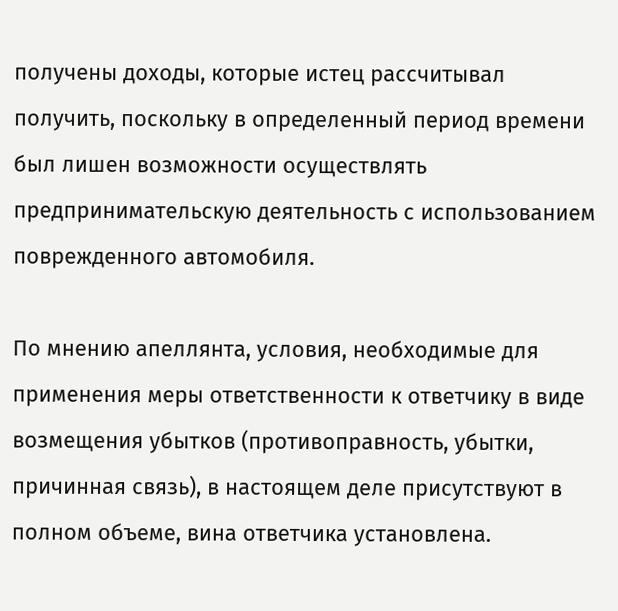получены доходы, которые истец рассчитывал получить, поскольку в определенный период времени был лишен возможности осуществлять предпринимательскую деятельность с использованием поврежденного автомобиля.

По мнению апеллянта, условия, необходимые для применения меры ответственности к ответчику в виде возмещения убытков (противоправность, убытки, причинная связь), в настоящем деле присутствуют в полном объеме, вина ответчика установлена.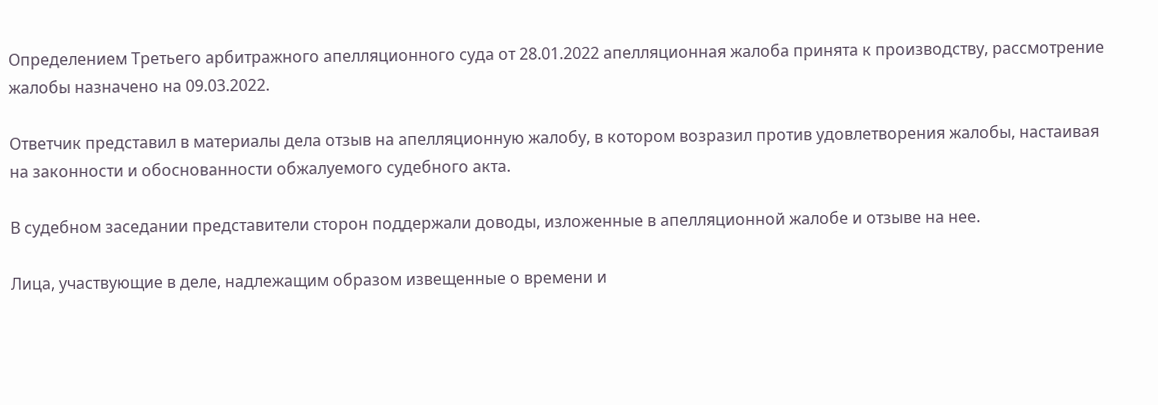Определением Третьего арбитражного апелляционного суда от 28.01.2022 апелляционная жалоба принята к производству, рассмотрение жалобы назначено на 09.03.2022.

Ответчик представил в материалы дела отзыв на апелляционную жалобу, в котором возразил против удовлетворения жалобы, настаивая на законности и обоснованности обжалуемого судебного акта.

В судебном заседании представители сторон поддержали доводы, изложенные в апелляционной жалобе и отзыве на нее.

Лица, участвующие в деле, надлежащим образом извещенные о времени и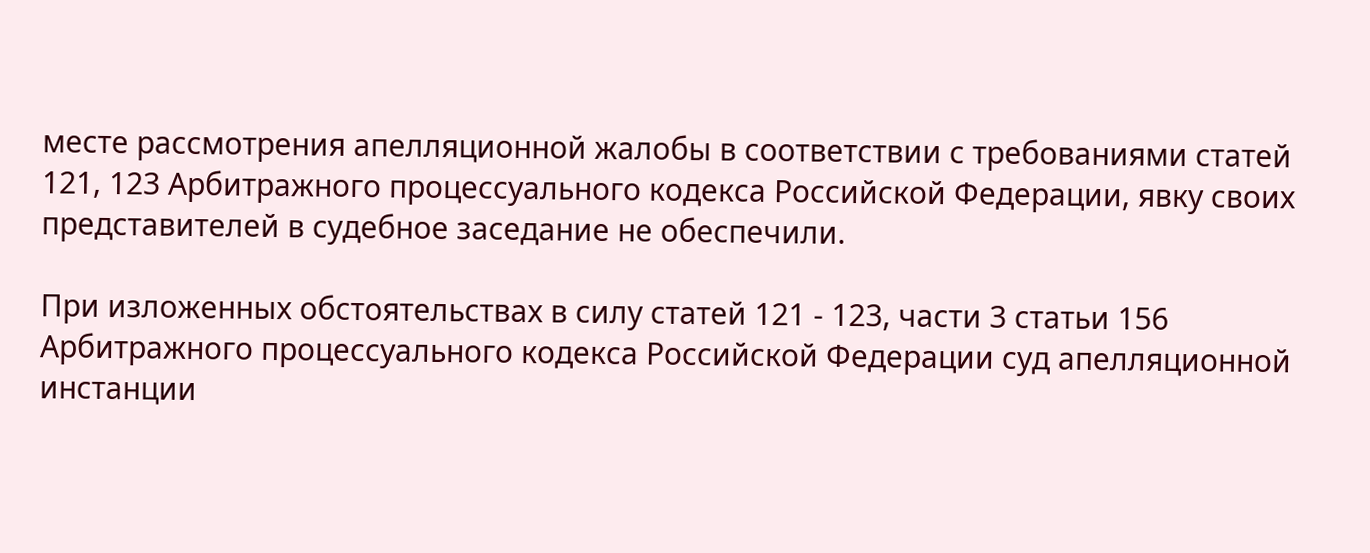месте рассмотрения апелляционной жалобы в соответствии с требованиями статей 121, 123 Арбитражного процессуального кодекса Российской Федерации, явку своих представителей в судебное заседание не обеспечили.

При изложенных обстоятельствах в силу статей 121 - 123, части 3 статьи 156 Арбитражного процессуального кодекса Российской Федерации суд апелляционной инстанции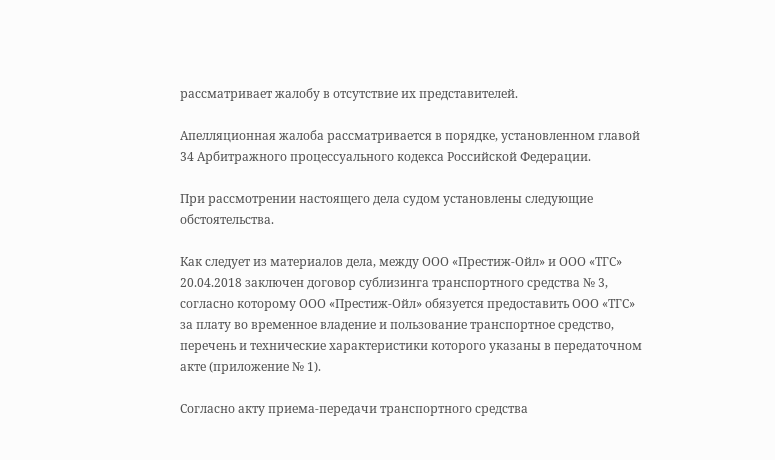рассматривает жалобу в отсутствие их представителей.

Апелляционная жалоба рассматривается в порядке, установленном главой 34 Арбитражного процессуального кодекса Российской Федерации.

При рассмотрении настоящего дела судом установлены следующие обстоятельства.

Как следует из материалов дела, между ООО «Престиж-Ойл» и ООО «ТГС» 20.04.2018 заключен договор сублизинга транспортного средства № 3, согласно которому ООО «Престиж-Ойл» обязуется предоставить ООО «ТГС» за плату во временное владение и пользование транспортное средство, перечень и технические характеристики которого указаны в передаточном акте (приложение № 1).

Согласно акту приема-передачи транспортного средства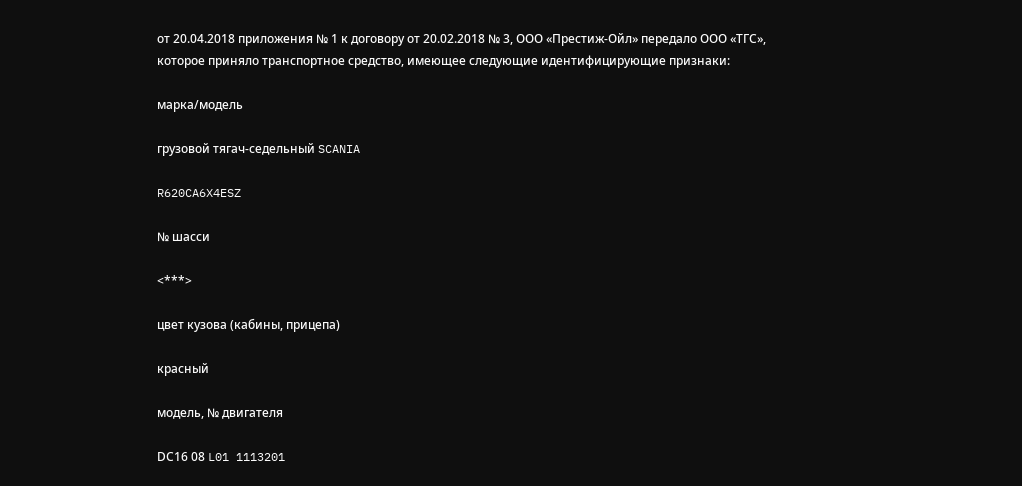от 20.04.2018 приложения № 1 к договору от 20.02.2018 № 3, ООО «Престиж-Ойл» передало ООО «ТГС», которое приняло транспортное средство, имеющее следующие идентифицирующие признаки:

марка/модель

грузовой тягач-седельный SCANIA

R620CA6X4ESZ

№ шасси

<***>

цвет кузова (кабины, прицепа)

красный

модель, № двигателя

DС16 08 L01 1113201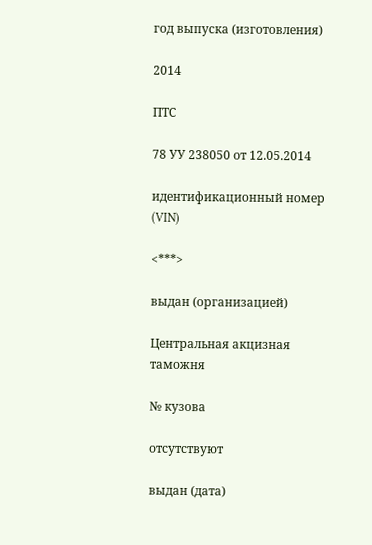год выпуска (изготовления)

2014

ПТС

78 УУ 238050 от 12.05.2014

идентификационный номер (VIN)

<***>

выдан (организацией)

Центральная акцизная таможня

№ кузова

отсутствуют

выдан (дата)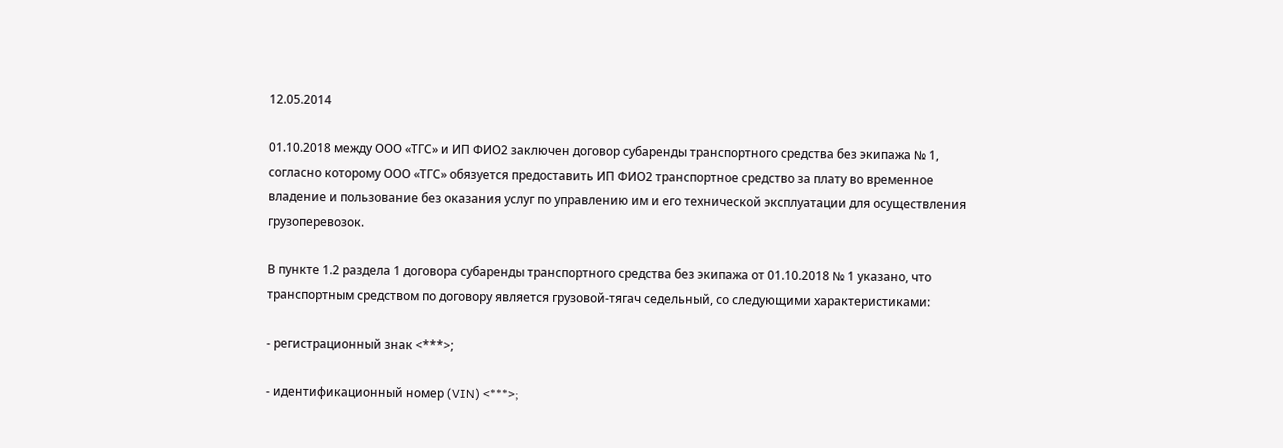12.05.2014

01.10.2018 между ООО «ТГС» и ИП ФИО2 заключен договор субаренды транспортного средства без экипажа № 1, согласно которому ООО «ТГС» обязуется предоставить ИП ФИО2 транспортное средство за плату во временное владение и пользование без оказания услуг по управлению им и его технической эксплуатации для осуществления грузоперевозок.

В пункте 1.2 раздела 1 договора субаренды транспортного средства без экипажа от 01.10.2018 № 1 указано, что транспортным средством по договору является грузовой-тягач седельный, со следующими характеристиками:

- регистрационный знак <***>;

- идентификационный номер (VIN) <***>;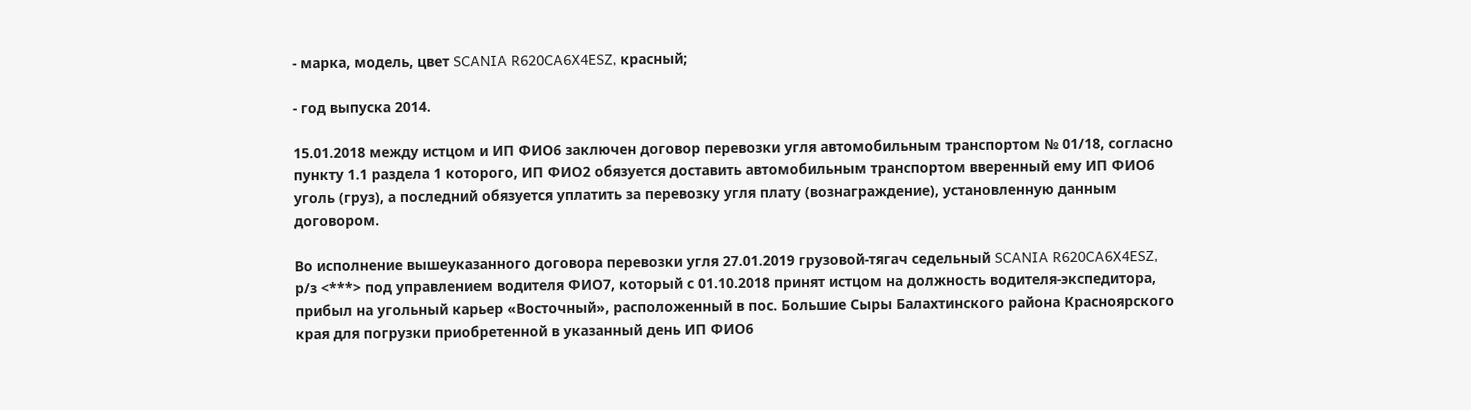- марка, модель, цвет SCANIA R620CA6X4ESZ, красный;

- год выпуска 2014.

15.01.2018 между истцом и ИП ФИО6 заключен договор перевозки угля автомобильным транспортом № 01/18, согласно пункту 1.1 раздела 1 которого, ИП ФИО2 обязуется доставить автомобильным транспортом вверенный ему ИП ФИО6 уголь (груз), а последний обязуется уплатить за перевозку угля плату (вознаграждение), установленную данным договором.

Во исполнение вышеуказанного договора перевозки угля 27.01.2019 грузовой-тягач седельный SCANIA R620CA6X4ESZ, р/з <***> под управлением водителя ФИО7, который с 01.10.2018 принят истцом на должность водителя-экспедитора, прибыл на угольный карьер «Восточный», расположенный в пос. Большие Сыры Балахтинского района Красноярского края для погрузки приобретенной в указанный день ИП ФИО6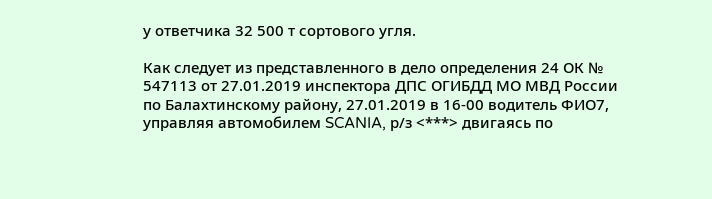у ответчика 32 500 т сортового угля.

Как следует из представленного в дело определения 24 ОК № 547113 от 27.01.2019 инспектора ДПС ОГИБДД МО МВД России по Балахтинскому району, 27.01.2019 в 16-00 водитель ФИО7, управляя автомобилем SCANIA, р/з <***> двигаясь по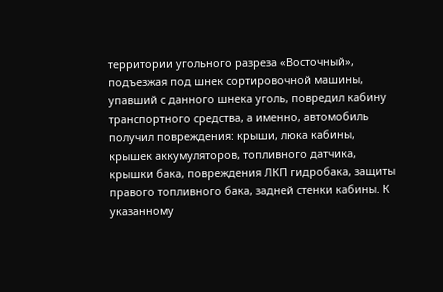территории угольного разреза «Восточный», подъезжая под шнек сортировочной машины, упавший с данного шнека уголь, повредил кабину транспортного средства, а именно, автомобиль получил повреждения: крыши, люка кабины, крышек аккумуляторов, топливного датчика, крышки бака, повреждения ЛКП гидробака, защиты правого топливного бака, задней стенки кабины. К указанному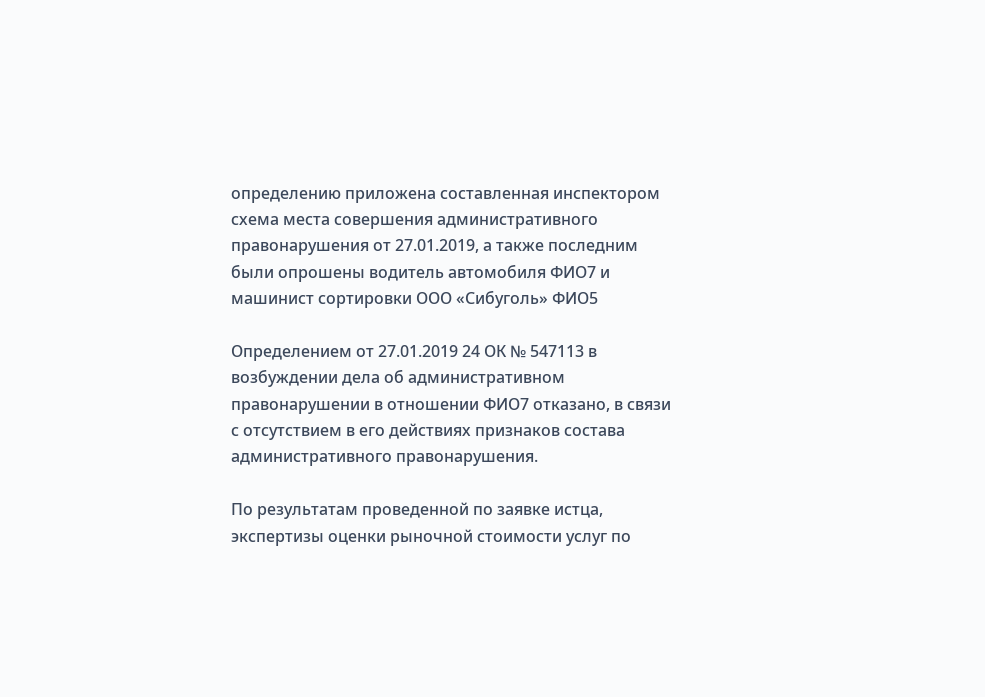определению приложена составленная инспектором схема места совершения административного правонарушения от 27.01.2019, а также последним были опрошены водитель автомобиля ФИО7 и машинист сортировки ООО «Сибуголь» ФИО5

Определением от 27.01.2019 24 ОК № 547113 в возбуждении дела об административном правонарушении в отношении ФИО7 отказано, в связи с отсутствием в его действиях признаков состава административного правонарушения.

По результатам проведенной по заявке истца, экспертизы оценки рыночной стоимости услуг по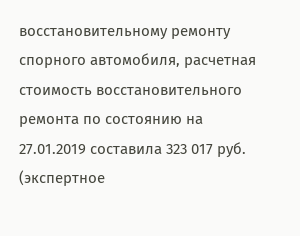восстановительному ремонту спорного автомобиля, расчетная стоимость восстановительного ремонта по состоянию на 27.01.2019 составила 323 017 руб. (экспертное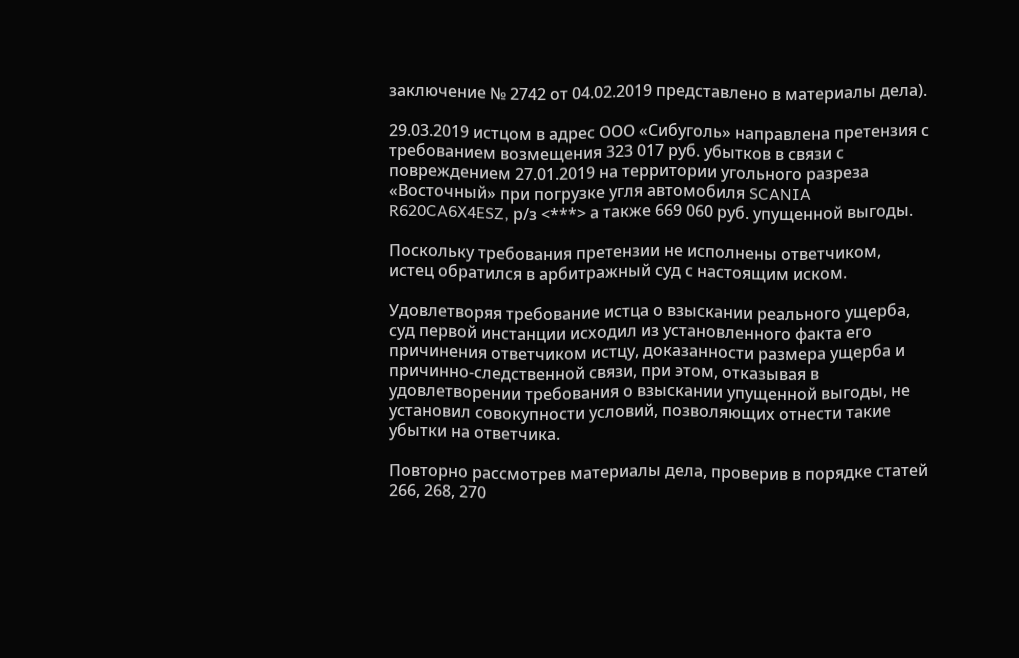заключение № 2742 от 04.02.2019 представлено в материалы дела).

29.03.2019 истцом в адрес ООО «Сибуголь» направлена претензия с требованием возмещения 323 017 руб. убытков в связи с повреждением 27.01.2019 на территории угольного разреза «Восточный» при погрузке угля автомобиля SCANIA R620CA6X4ESZ, р/з <***> а также 669 060 руб. упущенной выгоды.

Поскольку требования претензии не исполнены ответчиком, истец обратился в арбитражный суд с настоящим иском.

Удовлетворяя требование истца о взыскании реального ущерба, суд первой инстанции исходил из установленного факта его причинения ответчиком истцу, доказанности размера ущерба и причинно-следственной связи, при этом, отказывая в удовлетворении требования о взыскании упущенной выгоды, не установил совокупности условий, позволяющих отнести такие убытки на ответчика.

Повторно рассмотрев материалы дела, проверив в порядке статей 266, 268, 270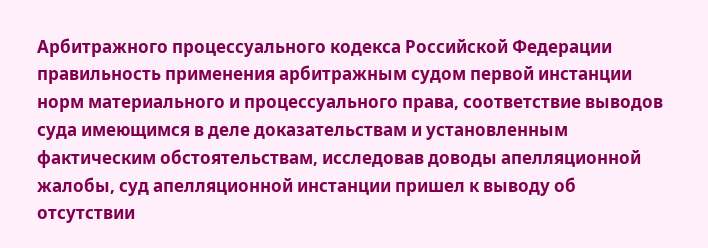Арбитражного процессуального кодекса Российской Федерации правильность применения арбитражным судом первой инстанции норм материального и процессуального права, соответствие выводов суда имеющимся в деле доказательствам и установленным фактическим обстоятельствам, исследовав доводы апелляционной жалобы, суд апелляционной инстанции пришел к выводу об отсутствии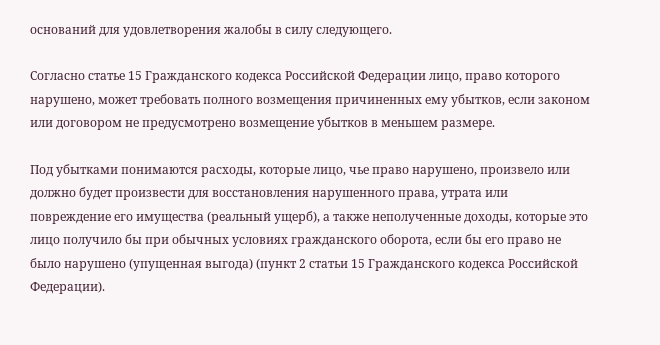оснований для удовлетворения жалобы в силу следующего.

Согласно статье 15 Гражданского кодекса Российской Федерации лицо, право которого нарушено, может требовать полного возмещения причиненных ему убытков, если законом или договором не предусмотрено возмещение убытков в меньшем размере.

Под убытками понимаются расходы, которые лицо, чье право нарушено, произвело или должно будет произвести для восстановления нарушенного права, утрата или повреждение его имущества (реальный ущерб), а также неполученные доходы, которые это лицо получило бы при обычных условиях гражданского оборота, если бы его право не было нарушено (упущенная выгода) (пункт 2 статьи 15 Гражданского кодекса Российской Федерации).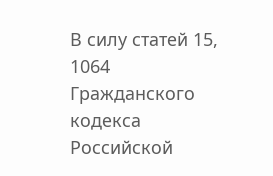В силу статей 15, 1064 Гражданского кодекса Российской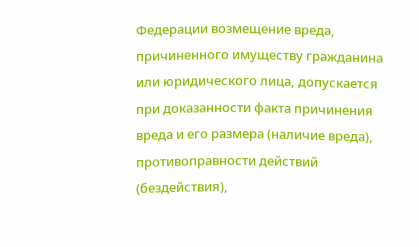Федерации возмещение вреда, причиненного имуществу гражданина или юридического лица, допускается при доказанности факта причинения вреда и его размера (наличие вреда), противоправности действий (бездействия),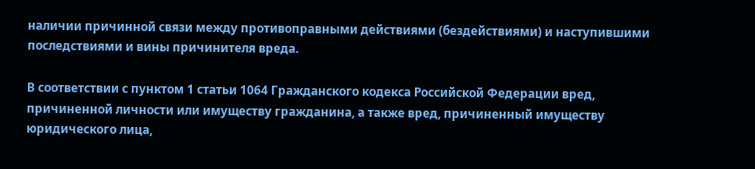наличии причинной связи между противоправными действиями (бездействиями) и наступившими последствиями и вины причинителя вреда.

В соответствии с пунктом 1 статьи 1064 Гражданского кодекса Российской Федерации вред, причиненной личности или имуществу гражданина, а также вред, причиненный имуществу юридического лица,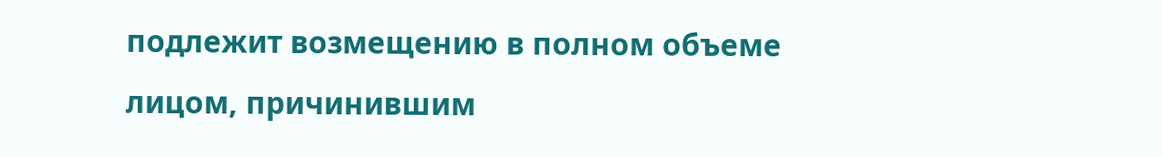подлежит возмещению в полном объеме лицом, причинившим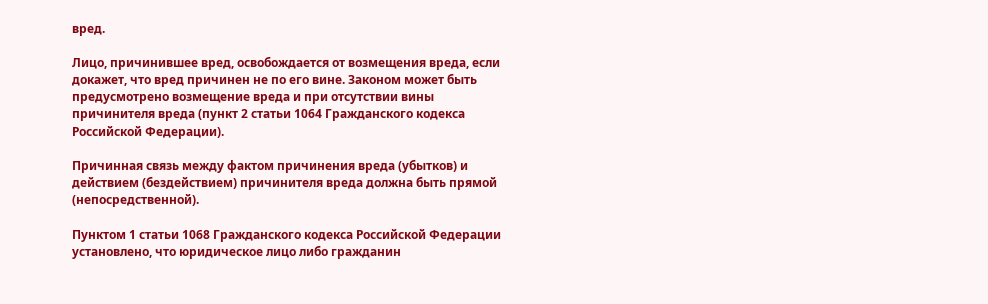вред.

Лицо, причинившее вред, освобождается от возмещения вреда, если докажет, что вред причинен не по его вине. Законом может быть предусмотрено возмещение вреда и при отсутствии вины причинителя вреда (пункт 2 статьи 1064 Гражданского кодекса Российской Федерации).

Причинная связь между фактом причинения вреда (убытков) и действием (бездействием) причинителя вреда должна быть прямой (непосредственной).

Пунктом 1 статьи 1068 Гражданского кодекса Российской Федерации установлено, что юридическое лицо либо гражданин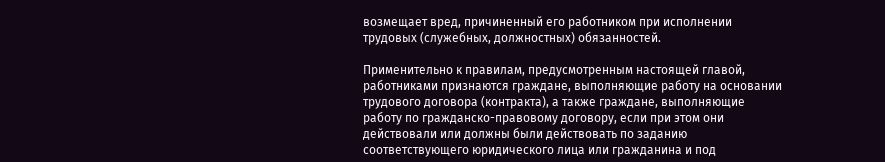возмещает вред, причиненный его работником при исполнении трудовых (служебных, должностных) обязанностей.

Применительно к правилам, предусмотренным настоящей главой, работниками признаются граждане, выполняющие работу на основании трудового договора (контракта), а также граждане, выполняющие работу по гражданско-правовому договору, если при этом они действовали или должны были действовать по заданию соответствующего юридического лица или гражданина и под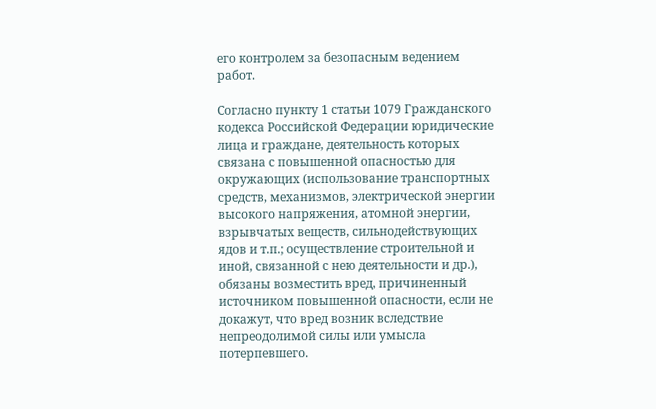его контролем за безопасным ведением работ.

Согласно пункту 1 статьи 1079 Гражданского кодекса Российской Федерации юридические лица и граждане, деятельность которых связана с повышенной опасностью для окружающих (использование транспортных средств, механизмов, электрической энергии высокого напряжения, атомной энергии, взрывчатых веществ, сильнодействующих ядов и т.п.; осуществление строительной и иной, связанной с нею деятельности и др.), обязаны возместить вред, причиненный источником повышенной опасности, если не докажут, что вред возник вследствие непреодолимой силы или умысла потерпевшего.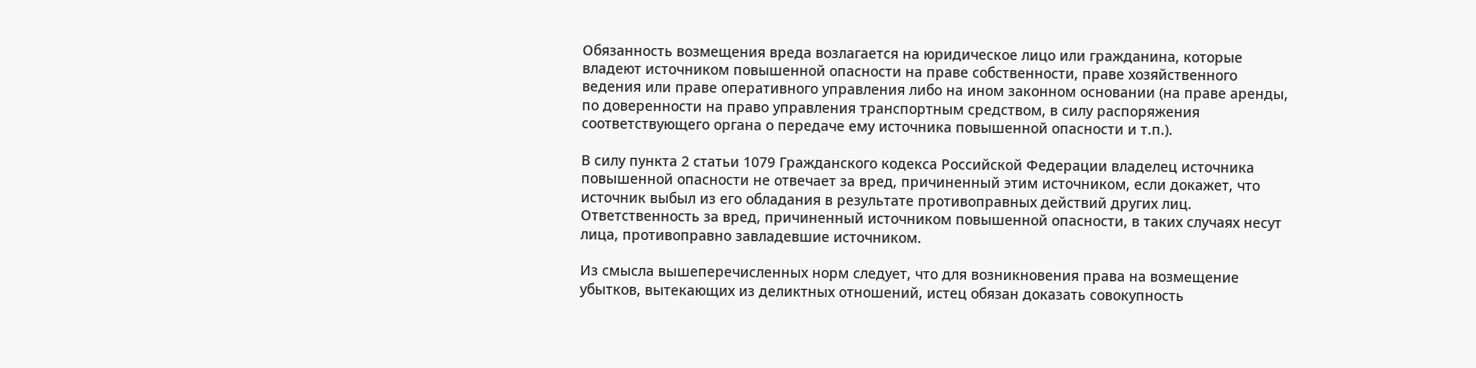Обязанность возмещения вреда возлагается на юридическое лицо или гражданина, которые владеют источником повышенной опасности на праве собственности, праве хозяйственного ведения или праве оперативного управления либо на ином законном основании (на праве аренды, по доверенности на право управления транспортным средством, в силу распоряжения соответствующего органа о передаче ему источника повышенной опасности и т.п.).

В силу пункта 2 статьи 1079 Гражданского кодекса Российской Федерации владелец источника повышенной опасности не отвечает за вред, причиненный этим источником, если докажет, что источник выбыл из его обладания в результате противоправных действий других лиц. Ответственность за вред, причиненный источником повышенной опасности, в таких случаях несут лица, противоправно завладевшие источником.

Из смысла вышеперечисленных норм следует, что для возникновения права на возмещение убытков, вытекающих из деликтных отношений, истец обязан доказать совокупность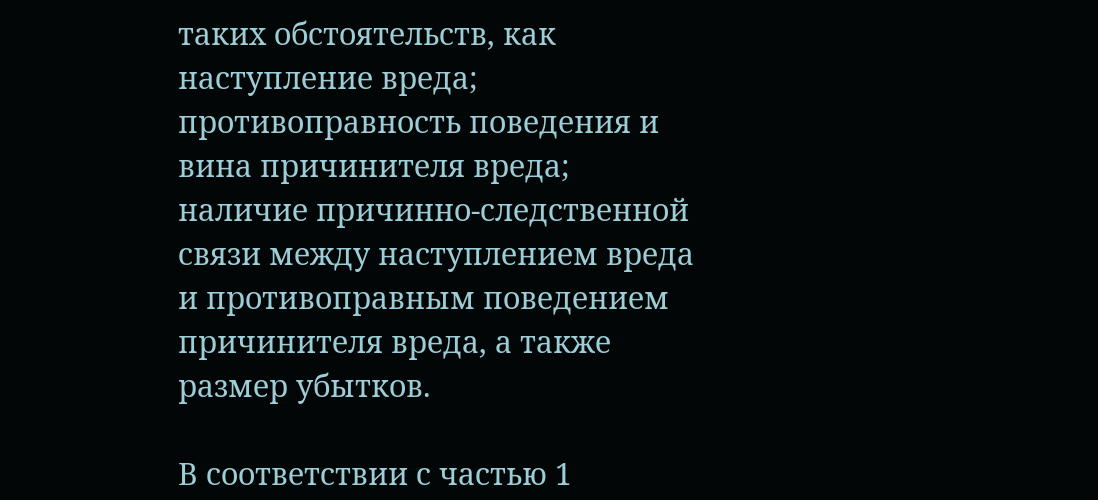таких обстоятельств, как наступление вреда; противоправность поведения и вина причинителя вреда; наличие причинно-следственной связи между наступлением вреда и противоправным поведением причинителя вреда, а также размер убытков.

В соответствии с частью 1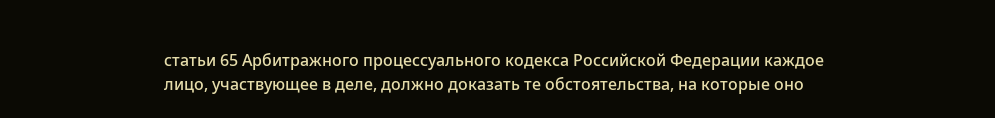статьи 65 Арбитражного процессуального кодекса Российской Федерации каждое лицо, участвующее в деле, должно доказать те обстоятельства, на которые оно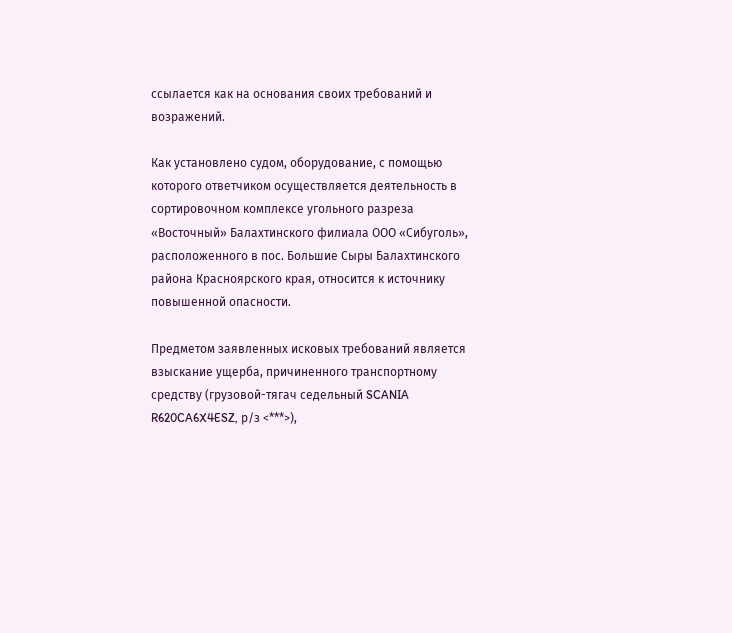ссылается как на основания своих требований и возражений.

Как установлено судом, оборудование, с помощью которого ответчиком осуществляется деятельность в сортировочном комплексе угольного разреза «Восточный» Балахтинского филиала ООО «Сибуголь», расположенного в пос. Большие Сыры Балахтинского района Красноярского края, относится к источнику повышенной опасности.

Предметом заявленных исковых требований является взыскание ущерба, причиненного транспортному средству (грузовой-тягач седельный SCANIA R620CA6X4ESZ, р/з <***>),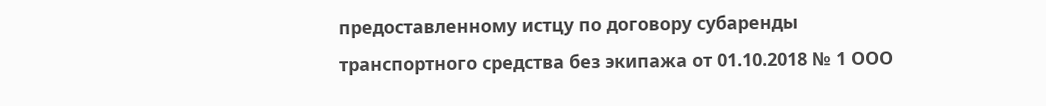предоставленному истцу по договору субаренды транспортного средства без экипажа от 01.10.2018 № 1 ООО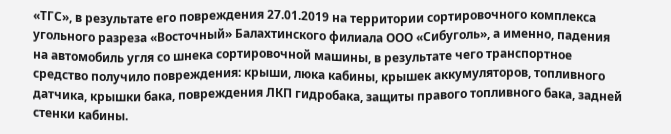«ТГС», в результате его повреждения 27.01.2019 на территории сортировочного комплекса угольного разреза «Восточный» Балахтинского филиала ООО «Сибуголь», а именно, падения на автомобиль угля со шнека сортировочной машины, в результате чего транспортное средство получило повреждения: крыши, люка кабины, крышек аккумуляторов, топливного датчика, крышки бака, повреждения ЛКП гидробака, защиты правого топливного бака, задней стенки кабины.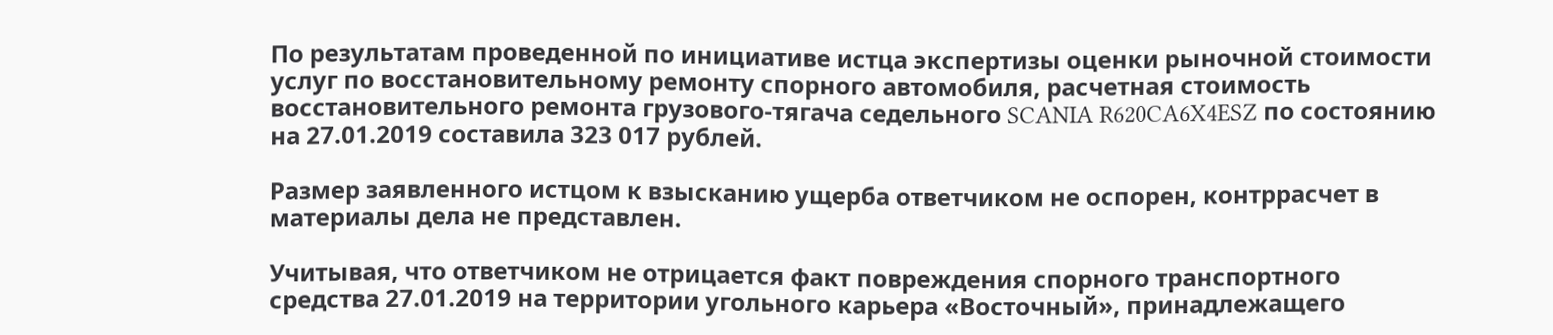По результатам проведенной по инициативе истца экспертизы оценки рыночной стоимости услуг по восстановительному ремонту спорного автомобиля, расчетная стоимость восстановительного ремонта грузового-тягача седельного SCANIA R620CA6X4ESZ по состоянию на 27.01.2019 составила 323 017 рублей.

Размер заявленного истцом к взысканию ущерба ответчиком не оспорен, контррасчет в материалы дела не представлен.

Учитывая, что ответчиком не отрицается факт повреждения спорного транспортного средства 27.01.2019 на территории угольного карьера «Восточный», принадлежащего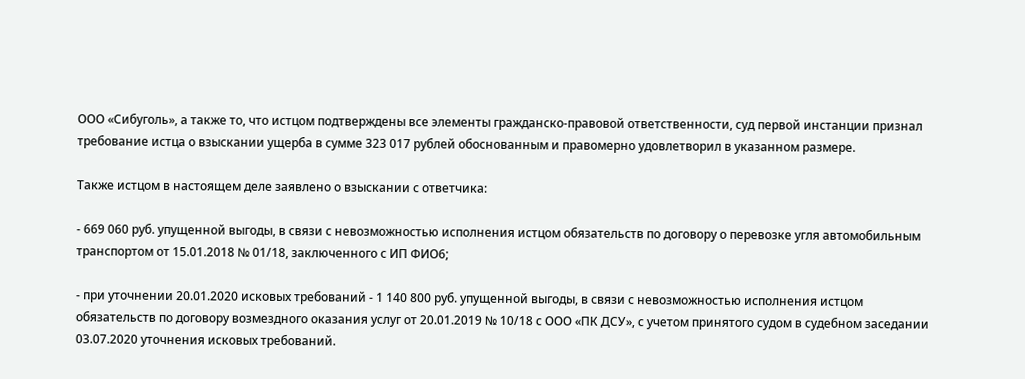ООО «Сибуголь», а также то, что истцом подтверждены все элементы гражданско-правовой ответственности, суд первой инстанции признал требование истца о взыскании ущерба в сумме 323 017 рублей обоснованным и правомерно удовлетворил в указанном размере.

Также истцом в настоящем деле заявлено о взыскании с ответчика:

- 669 060 руб. упущенной выгоды, в связи с невозможностью исполнения истцом обязательств по договору о перевозке угля автомобильным транспортом от 15.01.2018 № 01/18, заключенного с ИП ФИО6;

- при уточнении 20.01.2020 исковых требований - 1 140 800 руб. упущенной выгоды, в связи с невозможностью исполнения истцом обязательств по договору возмездного оказания услуг от 20.01.2019 № 10/18 с ООО «ПК ДСУ», с учетом принятого судом в судебном заседании 03.07.2020 уточнения исковых требований.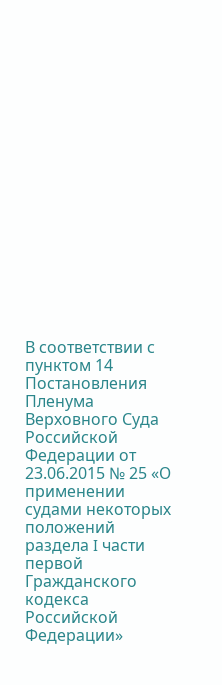В соответствии с пунктом 14 Постановления Пленума Верховного Суда Российской Федерации от 23.06.2015 № 25 «О применении судами некоторых положений раздела I части первой Гражданского кодекса Российской Федерации»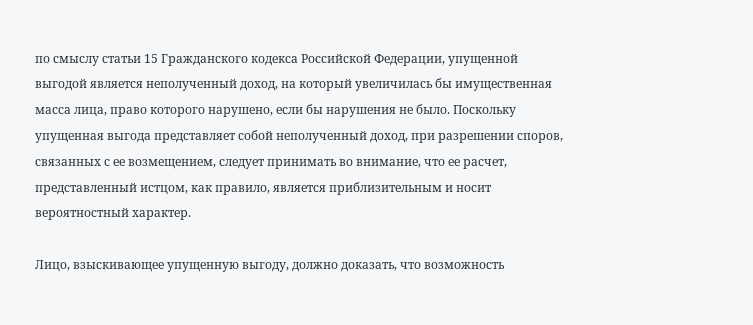по смыслу статьи 15 Гражданского кодекса Российской Федерации, упущенной выгодой является неполученный доход, на который увеличилась бы имущественная масса лица, право которого нарушено, если бы нарушения не было. Поскольку упущенная выгода представляет собой неполученный доход, при разрешении споров, связанных с ее возмещением, следует принимать во внимание, что ее расчет, представленный истцом, как правило, является приблизительным и носит вероятностный характер.

Лицо, взыскивающее упущенную выгоду, должно доказать, что возможность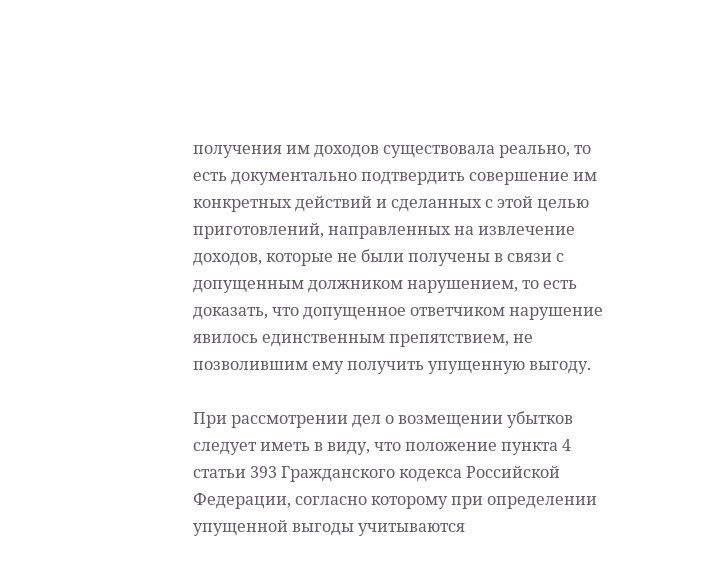получения им доходов существовала реально, то есть документально подтвердить совершение им конкретных действий и сделанных с этой целью приготовлений, направленных на извлечение доходов, которые не были получены в связи с допущенным должником нарушением, то есть доказать, что допущенное ответчиком нарушение явилось единственным препятствием, не позволившим ему получить упущенную выгоду.

При рассмотрении дел о возмещении убытков следует иметь в виду, что положение пункта 4 статьи 393 Гражданского кодекса Российской Федерации, согласно которому при определении упущенной выгоды учитываются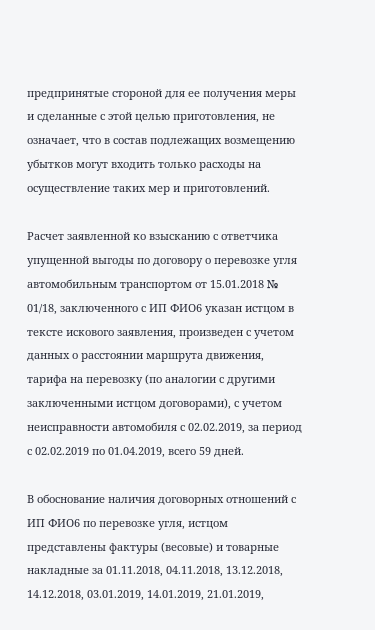предпринятые стороной для ее получения меры и сделанные с этой целью приготовления, не означает, что в состав подлежащих возмещению убытков могут входить только расходы на осуществление таких мер и приготовлений.

Расчет заявленной ко взысканию с ответчика упущенной выгоды по договору о перевозке угля автомобильным транспортом от 15.01.2018 № 01/18, заключенного с ИП ФИО6 указан истцом в тексте искового заявления, произведен с учетом данных о расстоянии маршрута движения, тарифа на перевозку (по аналогии с другими заключенными истцом договорами), с учетом неисправности автомобиля с 02.02.2019, за период с 02.02.2019 по 01.04.2019, всего 59 дней.

В обоснование наличия договорных отношений с ИП ФИО6 по перевозке угля, истцом представлены фактуры (весовые) и товарные накладные за 01.11.2018, 04.11.2018, 13.12.2018, 14.12.2018, 03.01.2019, 14.01.2019, 21.01.2019,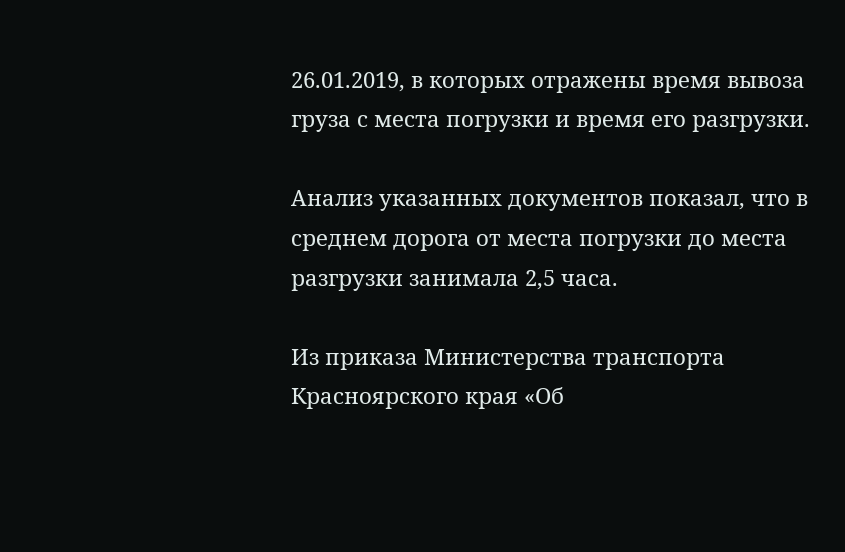26.01.2019, в которых отражены время вывоза груза с места погрузки и время его разгрузки.

Анализ указанных документов показал, что в среднем дорога от места погрузки до места разгрузки занимала 2,5 часа.

Из приказа Министерства транспорта Красноярского края «Об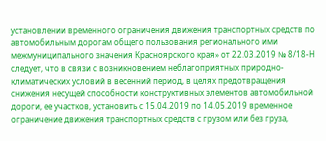установлении временного ограничения движения транспортных средств по автомобильным дорогам общего пользования регионального ими межмуниципального значения Красноярского края» от 22.03.2019 № 8/18-Н следует, что в связи с возникновением неблагоприятных природно-климатических условий в весенний период, в целях предотвращения снижения несущей способности конструктивных элементов автомобильной дороги, ее участков, установить с 15.04.2019 по 14.05.2019 временное ограничение движения транспортных средств с грузом или без груза,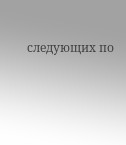следующих по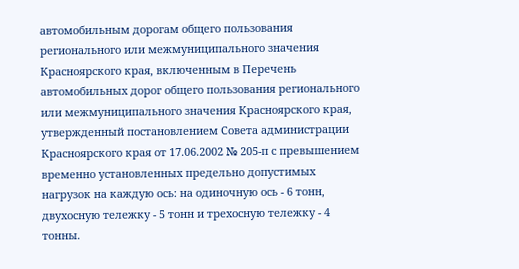автомобильным дорогам общего пользования регионального или межмуниципального значения Красноярского края, включенным в Перечень автомобильных дорог общего пользования регионального или межмуниципального значения Красноярского края, утвержденный постановлением Совета администрации Красноярского края от 17.06.2002 № 205-п с превышением временно установленных предельно допустимых нагрузок на каждую ось: на одиночную ось - 6 тонн, двухосную тележку - 5 тонн и трехосную тележку - 4 тонны.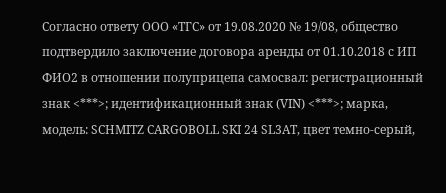Согласно ответу ООО «ТГС» от 19.08.2020 № 19/08, общество подтвердило заключение договора аренды от 01.10.2018 с ИП ФИО2 в отношении полуприцепа самосвал: регистрационный знак <***>; идентификационный знак (VIN) <***>; марка, модель: SСНМIТZ САRGOBOLL SKI 24 SL3АТ, цвет темно-серый,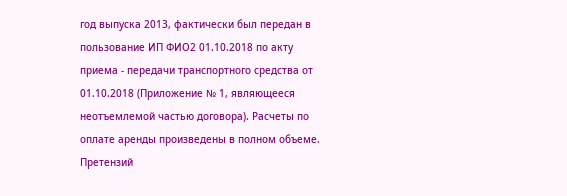год выпуска 2013, фактически был передан в пользование ИП ФИО2 01.10.2018 по акту приема - передачи транспортного средства от 01.10.2018 (Приложение № 1, являющееся неотъемлемой частью договора). Расчеты по оплате аренды произведены в полном объеме. Претензий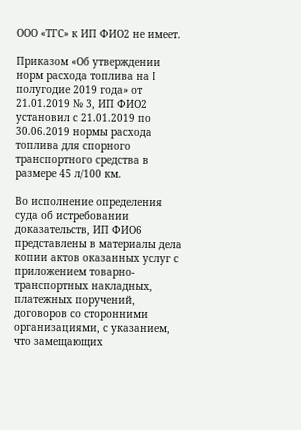ООО «ТГС» к ИП ФИО2 не имеет.

Приказом «Об утверждении норм расхода топлива на I полугодие 2019 года» от 21.01.2019 № 3, ИП ФИО2 установил с 21.01.2019 по 30.06.2019 нормы расхода топлива для спорного транспортного средства в размере 45 л/100 км.

Во исполнение определения суда об истребовании доказательств, ИП ФИО6 представлены в материалы дела копии актов оказанных услуг с приложением товарно-транспортных накладных, платежных поручений, договоров со сторонними организациями, с указанием, что замещающих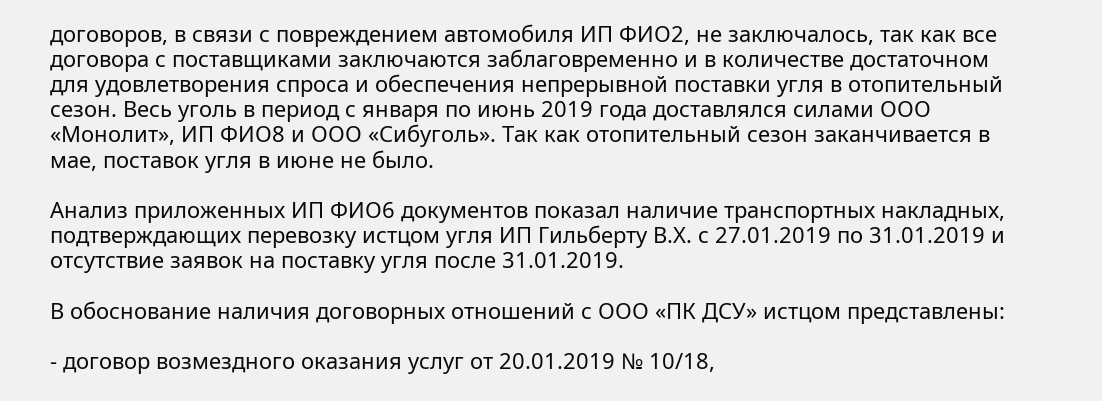договоров, в связи с повреждением автомобиля ИП ФИО2, не заключалось, так как все договора с поставщиками заключаются заблаговременно и в количестве достаточном для удовлетворения спроса и обеспечения непрерывной поставки угля в отопительный сезон. Весь уголь в период с января по июнь 2019 года доставлялся силами ООО «Монолит», ИП ФИО8 и ООО «Сибуголь». Так как отопительный сезон заканчивается в мае, поставок угля в июне не было.

Анализ приложенных ИП ФИО6 документов показал наличие транспортных накладных, подтверждающих перевозку истцом угля ИП Гильберту В.Х. с 27.01.2019 по 31.01.2019 и отсутствие заявок на поставку угля после 31.01.2019.

В обоснование наличия договорных отношений с ООО «ПК ДСУ» истцом представлены:

- договор возмездного оказания услуг от 20.01.2019 № 10/18,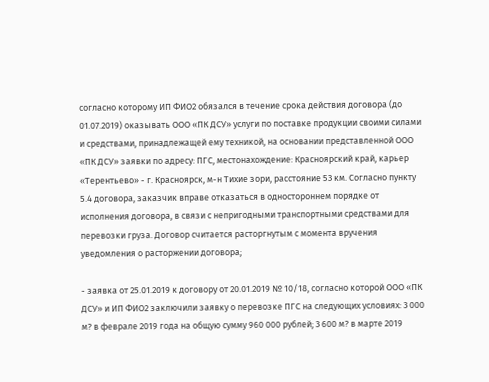согласно которому ИП ФИО2 обязался в течение срока действия договора (до 01.07.2019) оказывать ООО «ПК ДСУ» услуги по поставке продукции своими силами и средствами, принадлежащей ему техникой, на основании представленной ООО «ПК ДСУ» заявки по адресу: ПГС, местонахождение: Красноярский край, карьер «Терентьево» - г. Красноярск, м-н Тихие зори, расстояние 53 км. Согласно пункту 5.4 договора, заказчик вправе отказаться в одностороннем порядке от исполнения договора, в связи с непригодными транспортными средствами для перевозки груза. Договор считается расторгнутым с момента вручения уведомления о расторжении договора;

- заявка от 25.01.2019 к договору от 20.01.2019 № 10/18, согласно которой ООО «ПК ДСУ» и ИП ФИО2 заключили заявку о перевозке ПГС на следующих условиях: 3 000 м? в феврале 2019 года на общую сумму 960 000 рублей; 3 600 м? в марте 2019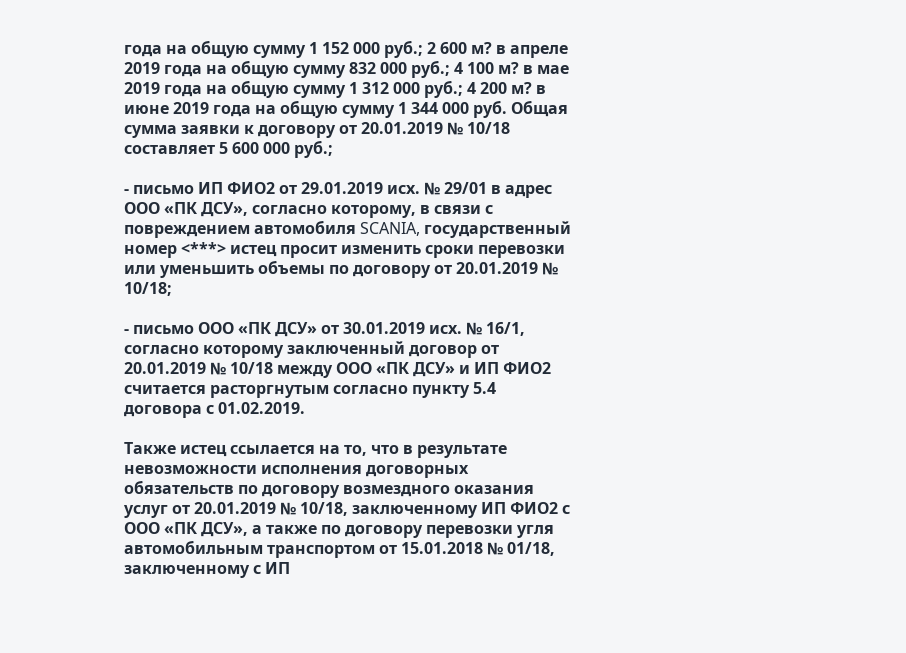года на общую сумму 1 152 000 руб.; 2 600 м? в апреле 2019 года на общую сумму 832 000 руб.; 4 100 м? в мае 2019 года на общую сумму 1 312 000 руб.; 4 200 м? в июне 2019 года на общую сумму 1 344 000 руб. Общая сумма заявки к договору от 20.01.2019 № 10/18 составляет 5 600 000 руб.;

- письмо ИП ФИО2 от 29.01.2019 исх. № 29/01 в адрес ООО «ПК ДСУ», согласно которому, в связи с повреждением автомобиля SCANIA, государственный номер <***> истец просит изменить сроки перевозки или уменьшить объемы по договору от 20.01.2019 № 10/18;

- письмо ООО «ПК ДСУ» от 30.01.2019 исх. № 16/1, согласно которому заключенный договор от 20.01.2019 № 10/18 между ООО «ПК ДСУ» и ИП ФИО2 считается расторгнутым согласно пункту 5.4 договора с 01.02.2019.

Также истец ссылается на то, что в результате невозможности исполнения договорных обязательств по договору возмездного оказания услуг от 20.01.2019 № 10/18, заключенному ИП ФИО2 с ООО «ПК ДСУ», а также по договору перевозки угля автомобильным транспортом от 15.01.2018 № 01/18, заключенному с ИП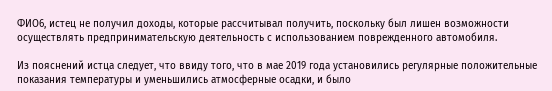ФИО6, истец не получил доходы, которые рассчитывал получить, поскольку был лишен возможности осуществлять предпринимательскую деятельность с использованием поврежденного автомобиля.

Из пояснений истца следует, что ввиду того, что в мае 2019 года установились регулярные положительные показания температуры и уменьшились атмосферные осадки, и было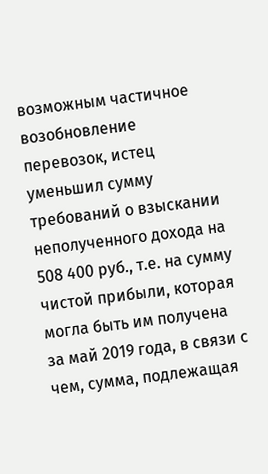возможным частичное возобновление перевозок, истец уменьшил сумму требований о взыскании неполученного дохода на 508 400 руб., т.е. на сумму чистой прибыли, которая могла быть им получена за май 2019 года, в связи с чем, сумма, подлежащая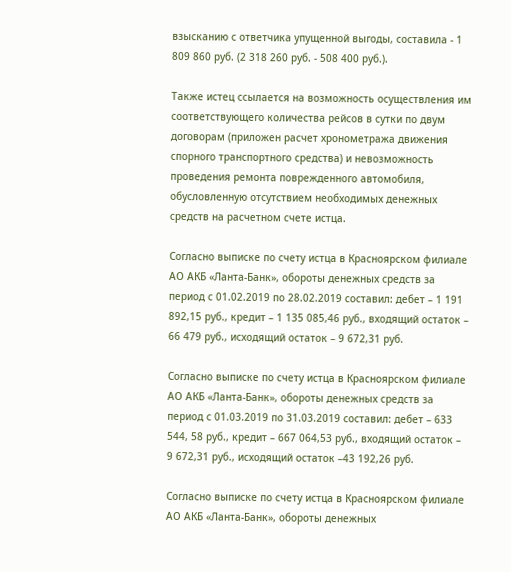взысканию с ответчика упущенной выгоды, составила - 1 809 860 руб. (2 318 260 руб. - 508 400 руб.).

Также истец ссылается на возможность осуществления им соответствующего количества рейсов в сутки по двум договорам (приложен расчет хронометража движения спорного транспортного средства) и невозможность проведения ремонта поврежденного автомобиля, обусловленную отсутствием необходимых денежных средств на расчетном счете истца.

Согласно выписке по счету истца в Красноярском филиале АО АКБ «Ланта-Банк», обороты денежных средств за период с 01.02.2019 по 28.02.2019 составил: дебет – 1 191 892,15 руб., кредит – 1 135 085,46 руб., входящий остаток – 66 479 руб., исходящий остаток – 9 672,31 руб.

Согласно выписке по счету истца в Красноярском филиале АО АКБ «Ланта-Банк», обороты денежных средств за период с 01.03.2019 по 31.03.2019 составил: дебет – 633 544, 58 руб., кредит – 667 064,53 руб., входящий остаток – 9 672,31 руб., исходящий остаток –43 192,26 руб.

Согласно выписке по счету истца в Красноярском филиале АО АКБ «Ланта-Банк», обороты денежных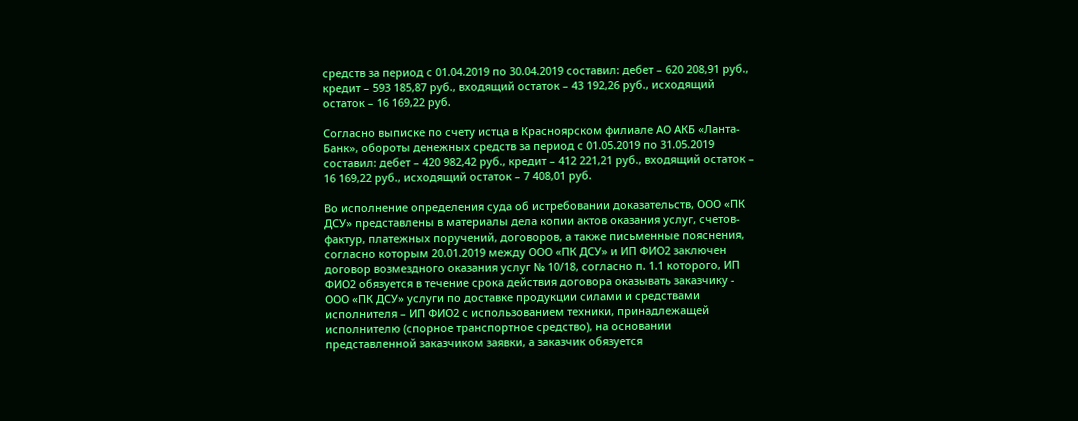средств за период с 01.04.2019 по 30.04.2019 составил: дебет – 620 208,91 руб., кредит – 593 185,87 руб., входящий остаток – 43 192,26 руб., исходящий остаток – 16 169,22 руб.

Согласно выписке по счету истца в Красноярском филиале АО АКБ «Ланта-Банк», обороты денежных средств за период с 01.05.2019 по 31.05.2019 составил: дебет – 420 982,42 руб., кредит – 412 221,21 руб., входящий остаток – 16 169,22 руб., исходящий остаток – 7 408,01 руб.

Во исполнение определения суда об истребовании доказательств, ООО «ПК ДСУ» представлены в материалы дела копии актов оказания услуг, счетов-фактур, платежных поручений, договоров, а также письменные пояснения, согласно которым 20.01.2019 между ООО «ПК ДСУ» и ИП ФИО2 заключен договор возмездного оказания услуг № 10/18, согласно п. 1.1 которого, ИП ФИО2 обязуется в течение срока действия договора оказывать заказчику - ООО «ПК ДСУ» услуги по доставке продукции силами и средствами исполнителя – ИП ФИО2 с использованием техники, принадлежащей исполнителю (спорное транспортное средство), на основании представленной заказчиком заявки, а заказчик обязуется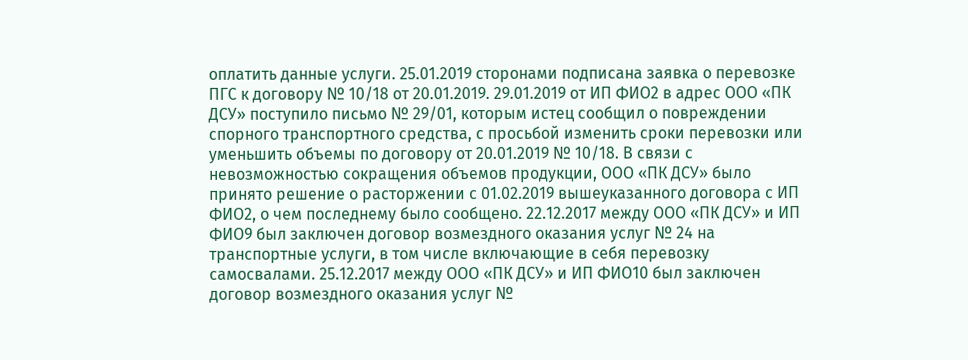оплатить данные услуги. 25.01.2019 сторонами подписана заявка о перевозке ПГС к договору № 10/18 от 20.01.2019. 29.01.2019 от ИП ФИО2 в адрес ООО «ПК ДСУ» поступило письмо № 29/01, которым истец сообщил о повреждении спорного транспортного средства, с просьбой изменить сроки перевозки или уменьшить объемы по договору от 20.01.2019 № 10/18. В связи с невозможностью сокращения объемов продукции, ООО «ПК ДСУ» было принято решение о расторжении с 01.02.2019 вышеуказанного договора с ИП ФИО2, о чем последнему было сообщено. 22.12.2017 между ООО «ПК ДСУ» и ИП ФИО9 был заключен договор возмездного оказания услуг № 24 на транспортные услуги, в том числе включающие в себя перевозку самосвалами. 25.12.2017 между ООО «ПК ДСУ» и ИП ФИО10 был заключен договор возмездного оказания услуг №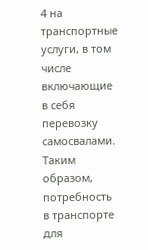4 на транспортные услуги, в том числе включающие в себя перевозку самосвалами. Таким образом, потребность в транспорте для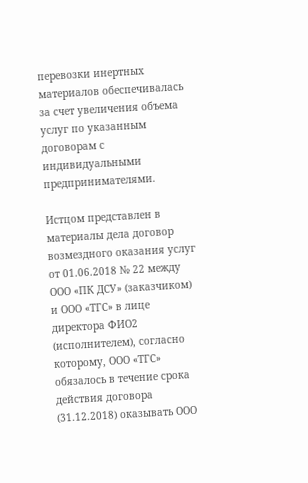перевозки инертных материалов обеспечивалась за счет увеличения объема услуг по указанным договорам с индивидуальными предпринимателями.

Истцом представлен в материалы дела договор возмездного оказания услуг от 01.06.2018 № 22 между ООО «ПК ДСУ» (заказчиком) и ООО «ТГС» в лице директора ФИО2 (исполнителем), согласно которому, ООО «ТГС» обязалось в течение срока действия договора (31.12.2018) оказывать ООО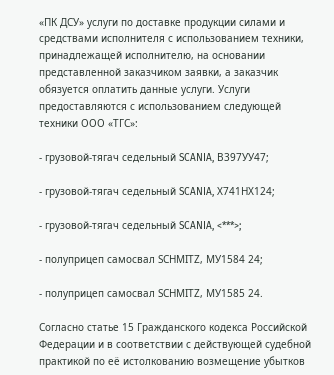«ПК ДСУ» услуги по доставке продукции силами и средствами исполнителя с использованием техники, принадлежащей исполнителю, на основании представленной заказчиком заявки, а заказчик обязуется оплатить данные услуги. Услуги предоставляются с использованием следующей техники ООО «ТГС»:

- грузовой-тягач седельный SCANIA, В397УУ47;

- грузовой-тягач седельный SCANIA, Х741НХ124;

- грузовой-тягач седельный SCANIA, <***>;

- полуприцеп самосвал SСНМIТZ, МУ1584 24;

- полуприцеп самосвал SСНМIТZ, МУ1585 24.

Согласно статье 15 Гражданского кодекса Российской Федерации и в соответствии с действующей судебной практикой по её истолкованию возмещение убытков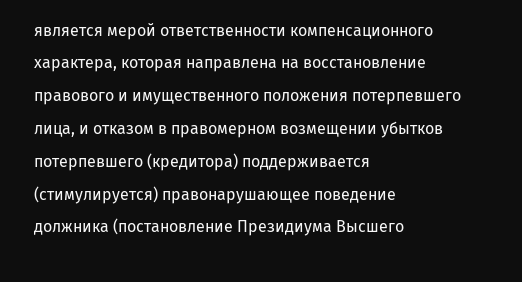является мерой ответственности компенсационного характера, которая направлена на восстановление правового и имущественного положения потерпевшего лица, и отказом в правомерном возмещении убытков потерпевшего (кредитора) поддерживается (стимулируется) правонарушающее поведение должника (постановление Президиума Высшего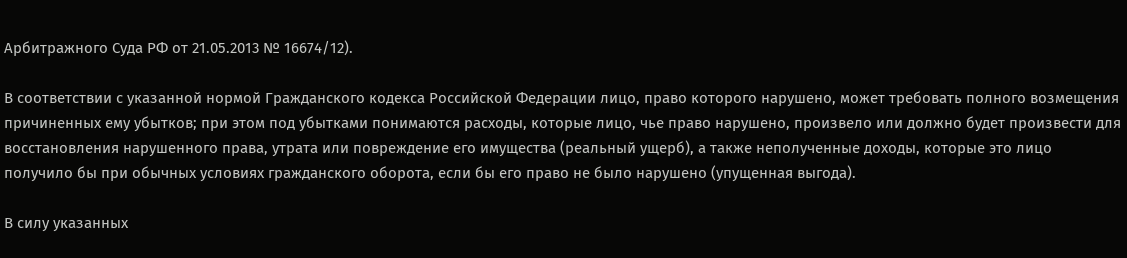Арбитражного Суда РФ от 21.05.2013 № 16674/12).

В соответствии с указанной нормой Гражданского кодекса Российской Федерации лицо, право которого нарушено, может требовать полного возмещения причиненных ему убытков; при этом под убытками понимаются расходы, которые лицо, чье право нарушено, произвело или должно будет произвести для восстановления нарушенного права, утрата или повреждение его имущества (реальный ущерб), а также неполученные доходы, которые это лицо получило бы при обычных условиях гражданского оборота, если бы его право не было нарушено (упущенная выгода).

В силу указанных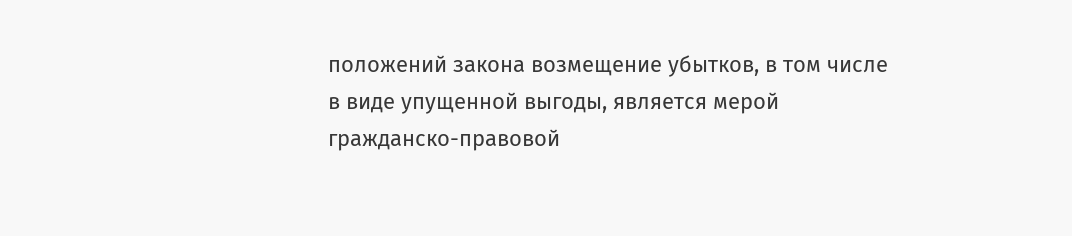положений закона возмещение убытков, в том числе в виде упущенной выгоды, является мерой гражданско-правовой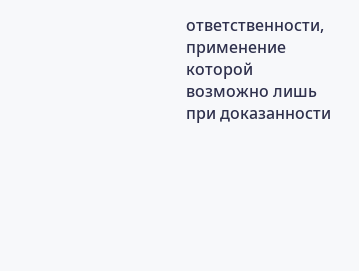ответственности, применение которой возможно лишь при доказанности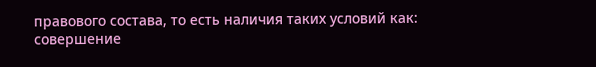правового состава, то есть наличия таких условий как: совершение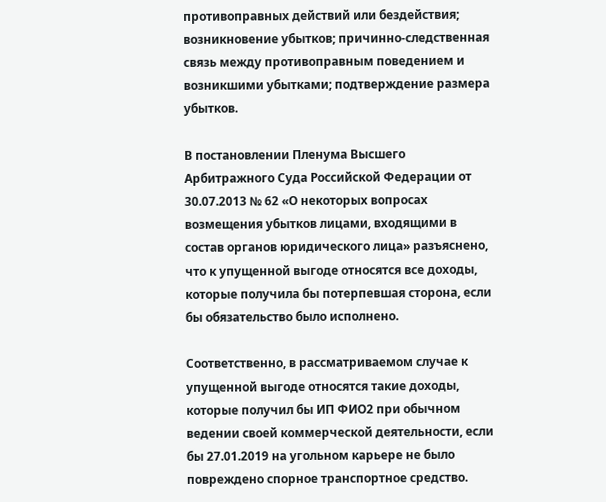противоправных действий или бездействия; возникновение убытков; причинно-следственная связь между противоправным поведением и возникшими убытками; подтверждение размера убытков.

В постановлении Пленума Высшего Арбитражного Суда Российской Федерации от 30.07.2013 № 62 «О некоторых вопросах возмещения убытков лицами, входящими в состав органов юридического лица» разъяснено, что к упущенной выгоде относятся все доходы, которые получила бы потерпевшая сторона, если бы обязательство было исполнено.

Соответственно, в рассматриваемом случае к упущенной выгоде относятся такие доходы, которые получил бы ИП ФИО2 при обычном ведении своей коммерческой деятельности, если бы 27.01.2019 на угольном карьере не было повреждено спорное транспортное средство.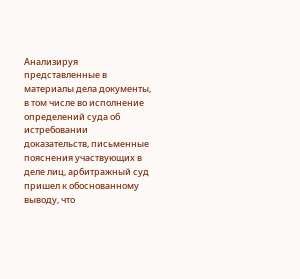Анализируя представленные в материалы дела документы, в том числе во исполнение определений суда об истребовании доказательств, письменные пояснения участвующих в деле лиц, арбитражный суд пришел к обоснованному выводу, что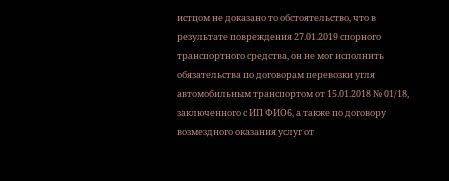истцом не доказано то обстоятельство, что в результате повреждения 27.01.2019 спорного транспортного средства, он не мог исполнить обязательства по договорам перевозки угля автомобильным транспортом от 15.01.2018 № 01/18, заключенного с ИП ФИО6, а также по договору возмездного оказания услуг от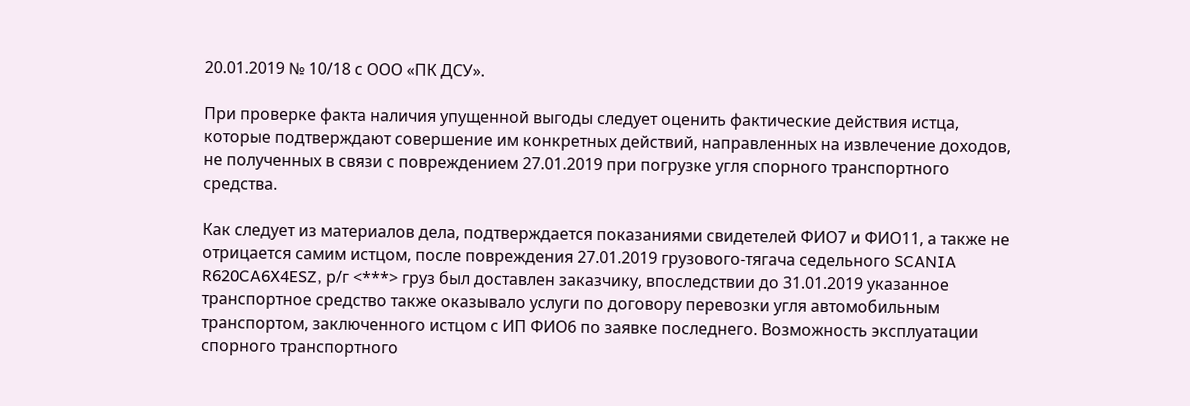20.01.2019 № 10/18 с ООО «ПК ДСУ».

При проверке факта наличия упущенной выгоды следует оценить фактические действия истца, которые подтверждают совершение им конкретных действий, направленных на извлечение доходов, не полученных в связи с повреждением 27.01.2019 при погрузке угля спорного транспортного средства.

Как следует из материалов дела, подтверждается показаниями свидетелей ФИО7 и ФИО11, а также не отрицается самим истцом, после повреждения 27.01.2019 грузового-тягача седельного SCANIA R620CA6X4ESZ, р/г <***> груз был доставлен заказчику, впоследствии до 31.01.2019 указанное транспортное средство также оказывало услуги по договору перевозки угля автомобильным транспортом, заключенного истцом с ИП ФИО6 по заявке последнего. Возможность эксплуатации спорного транспортного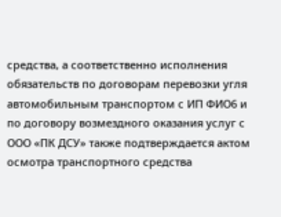средства, а соответственно исполнения обязательств по договорам перевозки угля автомобильным транспортом с ИП ФИО6 и по договору возмездного оказания услуг с ООО «ПК ДСУ» также подтверждается актом осмотра транспортного средства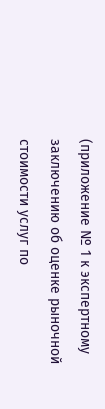(приложение № 1 к экспертному заключению об оценке рыночной стоимости услуг по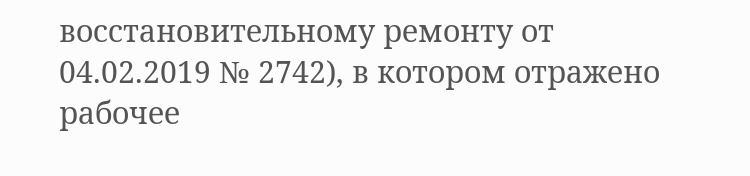восстановительному ремонту от 04.02.2019 № 2742), в котором отражено рабочее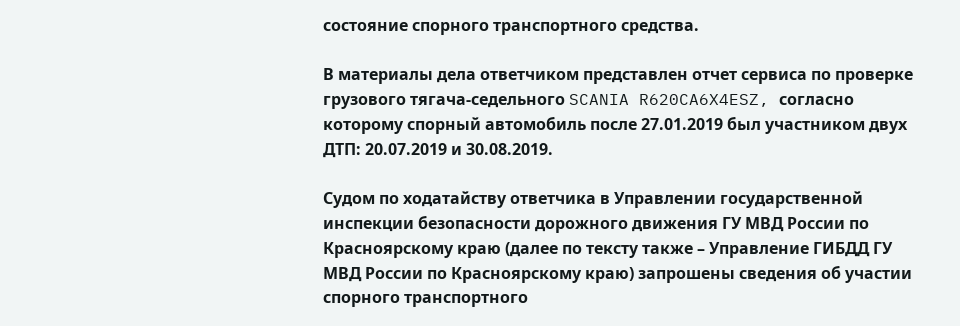состояние спорного транспортного средства.

В материалы дела ответчиком представлен отчет сервиса по проверке грузового тягача-седельного SCANIA R620CA6X4ESZ, согласно которому спорный автомобиль после 27.01.2019 был участником двух ДТП: 20.07.2019 и 30.08.2019.

Судом по ходатайству ответчика в Управлении государственной инспекции безопасности дорожного движения ГУ МВД России по Красноярскому краю (далее по тексту также – Управление ГИБДД ГУ МВД России по Красноярскому краю) запрошены сведения об участии спорного транспортного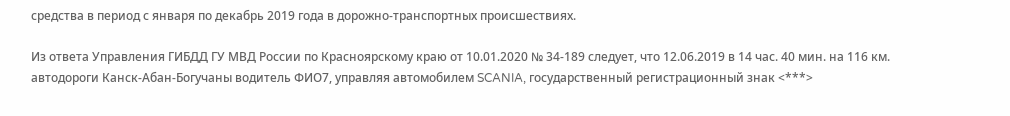средства в период с января по декабрь 2019 года в дорожно-транспортных происшествиях.

Из ответа Управления ГИБДД ГУ МВД России по Красноярскому краю от 10.01.2020 № 34-189 следует, что 12.06.2019 в 14 час. 40 мин. на 116 км. автодороги Канск-Абан-Богучаны водитель ФИО7, управляя автомобилем SCANIA, государственный регистрационный знак <***>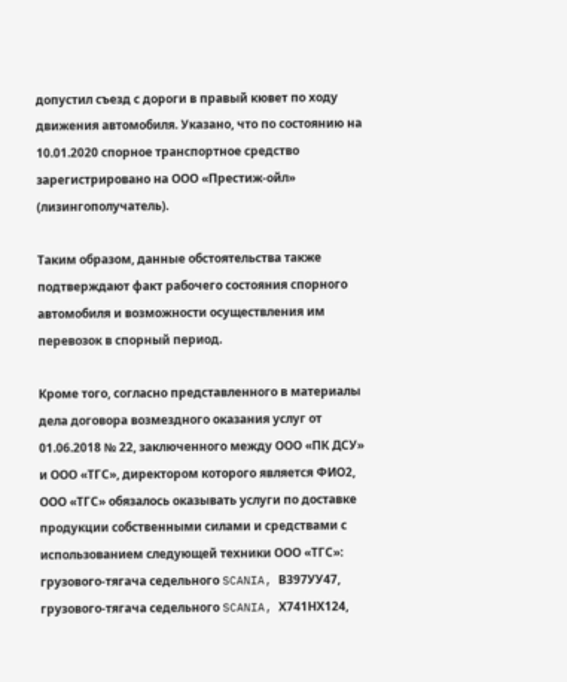допустил съезд с дороги в правый кювет по ходу движения автомобиля. Указано, что по состоянию на 10.01.2020 спорное транспортное средство зарегистрировано на ООО «Престиж-ойл» (лизингополучатель).

Таким образом, данные обстоятельства также подтверждают факт рабочего состояния спорного автомобиля и возможности осуществления им перевозок в спорный период.

Кроме того, согласно представленного в материалы дела договора возмездного оказания услуг от 01.06.2018 № 22, заключенного между ООО «ПК ДСУ» и ООО «ТГС», директором которого является ФИО2, ООО «ТГС» обязалось оказывать услуги по доставке продукции собственными силами и средствами с использованием следующей техники ООО «ТГС»: грузового-тягача седельного SCANIA, В397УУ47, грузового-тягача седельного SCANIA, Х741НХ124,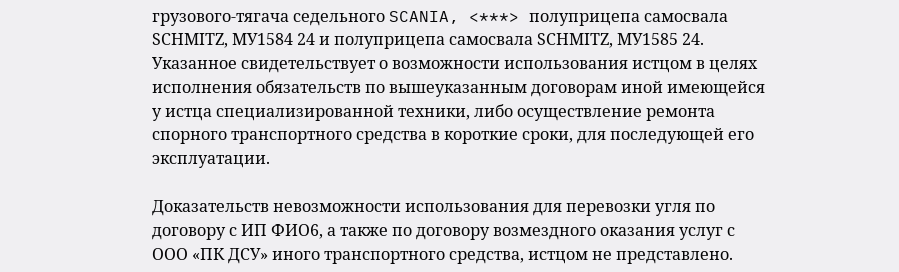грузового-тягача седельного SCANIA, <***> полуприцепа самосвала SСНМIТZ, МУ1584 24 и полуприцепа самосвала SСНМIТZ, МУ1585 24. Указанное свидетельствует о возможности использования истцом в целях исполнения обязательств по вышеуказанным договорам иной имеющейся у истца специализированной техники, либо осуществление ремонта спорного транспортного средства в короткие сроки, для последующей его эксплуатации.

Доказательств невозможности использования для перевозки угля по договору с ИП ФИО6, а также по договору возмездного оказания услуг с ООО «ПК ДСУ» иного транспортного средства, истцом не представлено.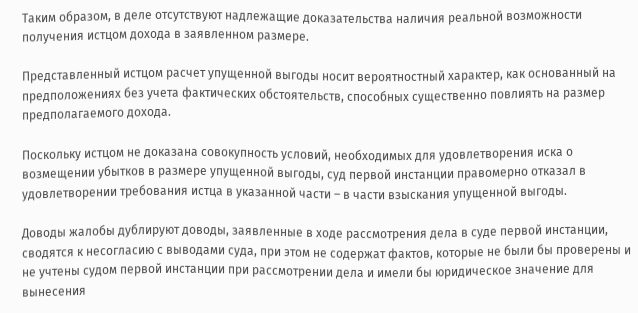Таким образом, в деле отсутствуют надлежащие доказательства наличия реальной возможности получения истцом дохода в заявленном размере.

Представленный истцом расчет упущенной выгоды носит вероятностный характер, как основанный на предположениях без учета фактических обстоятельств, способных существенно повлиять на размер предполагаемого дохода.

Поскольку истцом не доказана совокупность условий, необходимых для удовлетворения иска о возмещении убытков в размере упущенной выгоды, суд первой инстанции правомерно отказал в удовлетворении требования истца в указанной части – в части взыскания упущенной выгоды.

Доводы жалобы дублируют доводы, заявленные в ходе рассмотрения дела в суде первой инстанции, сводятся к несогласию с выводами суда, при этом не содержат фактов, которые не были бы проверены и не учтены судом первой инстанции при рассмотрении дела и имели бы юридическое значение для вынесения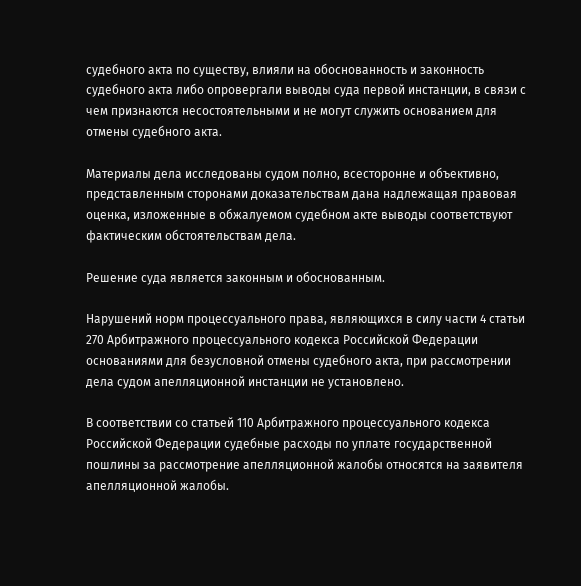судебного акта по существу, влияли на обоснованность и законность судебного акта либо опровергали выводы суда первой инстанции, в связи с чем признаются несостоятельными и не могут служить основанием для отмены судебного акта.

Материалы дела исследованы судом полно, всесторонне и объективно, представленным сторонами доказательствам дана надлежащая правовая оценка, изложенные в обжалуемом судебном акте выводы соответствуют фактическим обстоятельствам дела.

Решение суда является законным и обоснованным.

Нарушений норм процессуального права, являющихся в силу части 4 статьи 270 Арбитражного процессуального кодекса Российской Федерации основаниями для безусловной отмены судебного акта, при рассмотрении дела судом апелляционной инстанции не установлено.

В соответствии со статьей 110 Арбитражного процессуального кодекса Российской Федерации судебные расходы по уплате государственной пошлины за рассмотрение апелляционной жалобы относятся на заявителя апелляционной жалобы.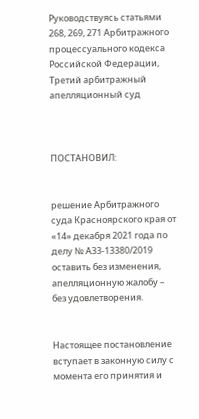Руководствуясь статьями 268, 269, 271 Арбитражного процессуального кодекса Российской Федерации, Третий арбитражный апелляционный суд



ПОСТАНОВИЛ:


решение Арбитражного суда Красноярского края от «14» декабря 2021 года по делу № А33-13380/2019 оставить без изменения, апелляционную жалобу – без удовлетворения.


Настоящее постановление вступает в законную силу с момента его принятия и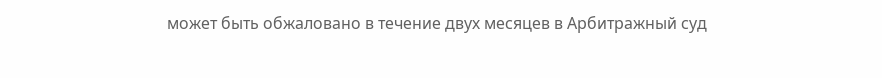может быть обжаловано в течение двух месяцев в Арбитражный суд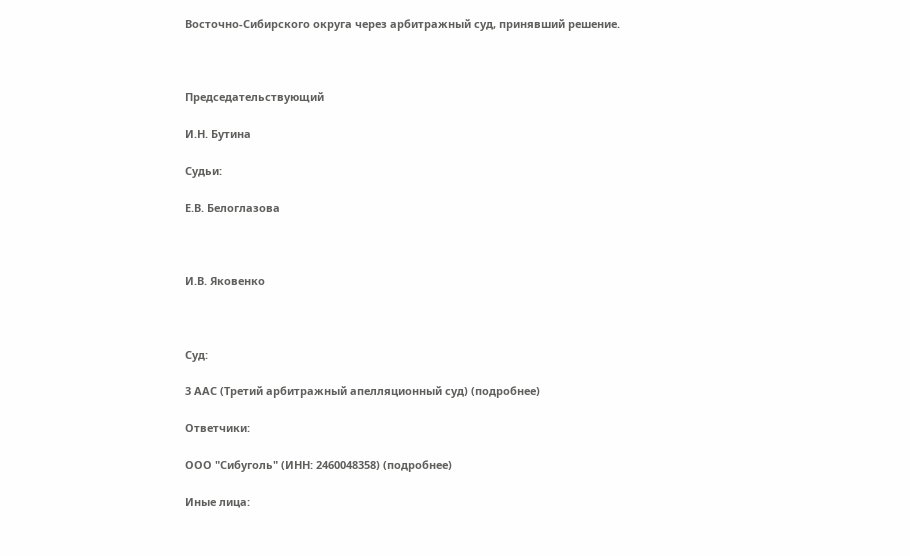Восточно-Сибирского округа через арбитражный суд, принявший решение.



Председательствующий

И.Н. Бутина

Судьи:

Е.В. Белоглазова



И.В. Яковенко



Суд:

3 ААС (Третий арбитражный апелляционный суд) (подробнее)

Ответчики:

ООО "Сибуголь" (ИНН: 2460048358) (подробнее)

Иные лица: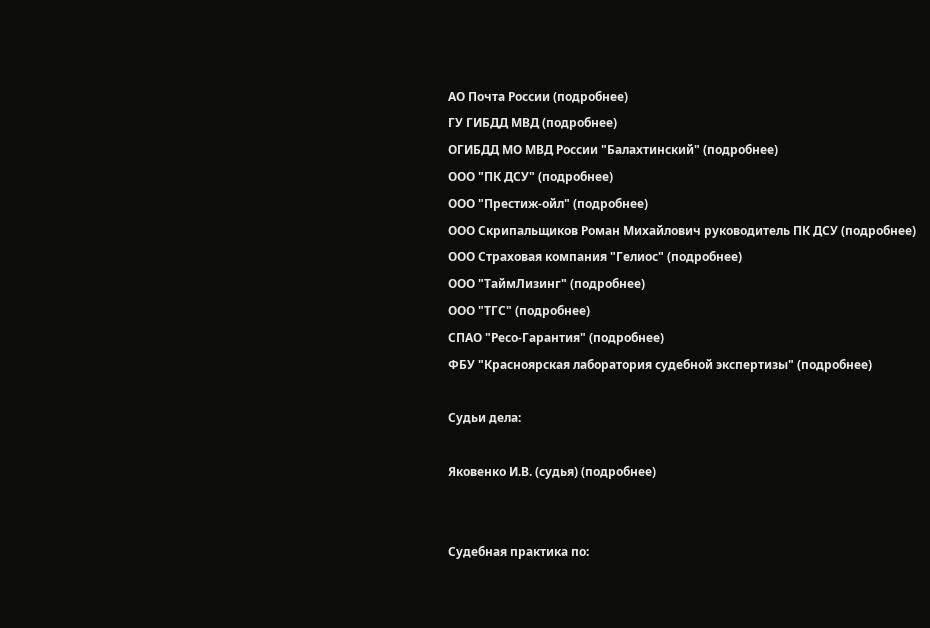АО Почта России (подробнее)
ГУ ГИБДД МВД (подробнее)
ОГИБДД МО МВД России "Балахтинский" (подробнее)
ООО "ПК ДСУ" (подробнее)
ООО "Престиж-ойл" (подробнее)
ООО Скрипальщиков Роман Михайлович руководитель ПК ДСУ (подробнее)
ООО Страховая компания "Гелиос" (подробнее)
ООО "ТаймЛизинг" (подробнее)
ООО "ТГС" (подробнее)
СПАО "Ресо-Гарантия" (подробнее)
ФБУ "Красноярская лаборатория судебной экспертизы" (подробнее)

Судьи дела:

Яковенко И.В. (судья) (подробнее)


Судебная практика по: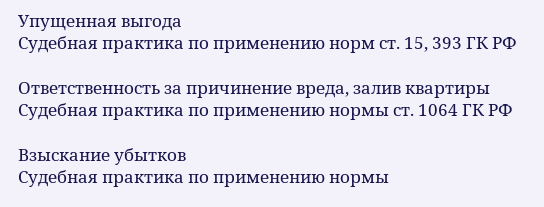Упущенная выгода
Судебная практика по применению норм ст. 15, 393 ГК РФ

Ответственность за причинение вреда, залив квартиры
Судебная практика по применению нормы ст. 1064 ГК РФ

Взыскание убытков
Судебная практика по применению нормы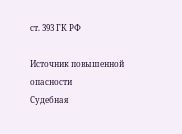ст. 393 ГК РФ

Источник повышенной опасности
Судебная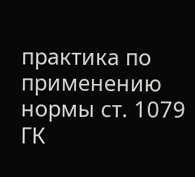практика по применению нормы ст. 1079 ГК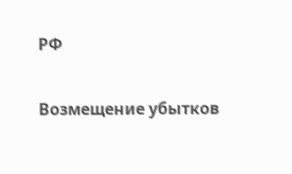РФ

Возмещение убытков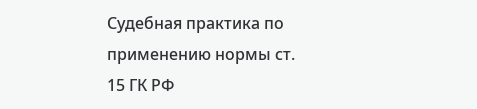Судебная практика по применению нормы ст. 15 ГК РФ